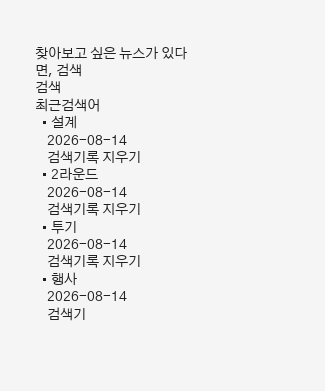찾아보고 싶은 뉴스가 있다면, 검색
검색
최근검색어
  • 설계
    2026-08-14
    검색기록 지우기
  • 2라운드
    2026-08-14
    검색기록 지우기
  • 투기
    2026-08-14
    검색기록 지우기
  • 행사
    2026-08-14
    검색기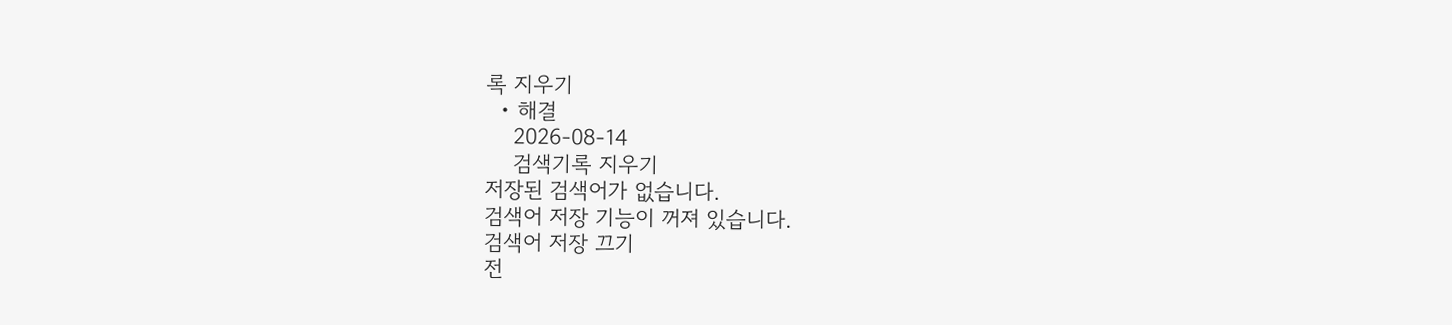록 지우기
  • 해결
    2026-08-14
    검색기록 지우기
저장된 검색어가 없습니다.
검색어 저장 기능이 꺼져 있습니다.
검색어 저장 끄기
전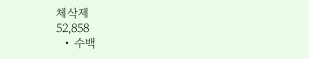체삭제
52,858
  • 수백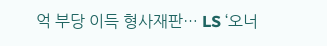억 부당 이득 형사재판… LS ‘오너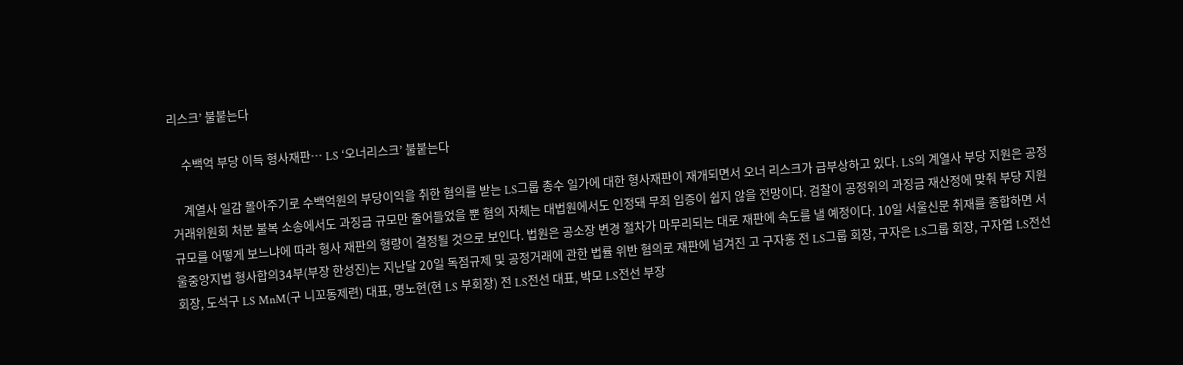리스크’ 불붙는다

    수백억 부당 이득 형사재판… LS ‘오너리스크’ 불붙는다

    계열사 일감 몰아주기로 수백억원의 부당이익을 취한 혐의를 받는 LS그룹 총수 일가에 대한 형사재판이 재개되면서 오너 리스크가 급부상하고 있다. LS의 계열사 부당 지원은 공정거래위원회 처분 불복 소송에서도 과징금 규모만 줄어들었을 뿐 혐의 자체는 대법원에서도 인정돼 무죄 입증이 쉽지 않을 전망이다. 검찰이 공정위의 과징금 재산정에 맞춰 부당 지원 규모를 어떻게 보느냐에 따라 형사 재판의 형량이 결정될 것으로 보인다. 법원은 공소장 변경 절차가 마무리되는 대로 재판에 속도를 낼 예정이다. 10일 서울신문 취재를 종합하면 서울중앙지법 형사합의34부(부장 한성진)는 지난달 20일 독점규제 및 공정거래에 관한 법률 위반 혐의로 재판에 넘겨진 고 구자홍 전 LS그룹 회장, 구자은 LS그룹 회장, 구자엽 LS전선 회장, 도석구 LS MnM(구 니꼬동제련) 대표, 명노현(현 LS 부회장) 전 LS전선 대표, 박모 LS전선 부장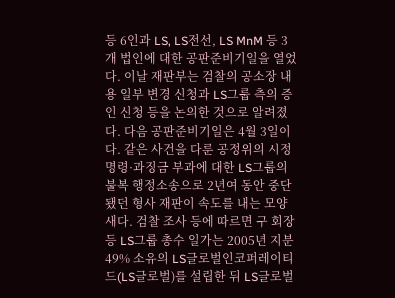등 6인과 LS, LS전선, LS MnM 등 3개 법인에 대한 공판준비기일을 열었다. 이날 재판부는 검찰의 공소장 내용 일부 변경 신청과 LS그룹 측의 증인 신청 등을 논의한 것으로 알려졌다. 다음 공판준비기일은 4월 3일이다. 같은 사건을 다룬 공정위의 시정명령·과징금 부과에 대한 LS그룹의 불복 행정소송으로 2년여 동안 중단됐던 형사 재판이 속도를 내는 모양새다. 검찰 조사 등에 따르면 구 회장 등 LS그룹 총수 일가는 2005년 지분 49% 소유의 LS글로벌인코퍼레이티드(LS글로벌)를 설립한 뒤 LS글로벌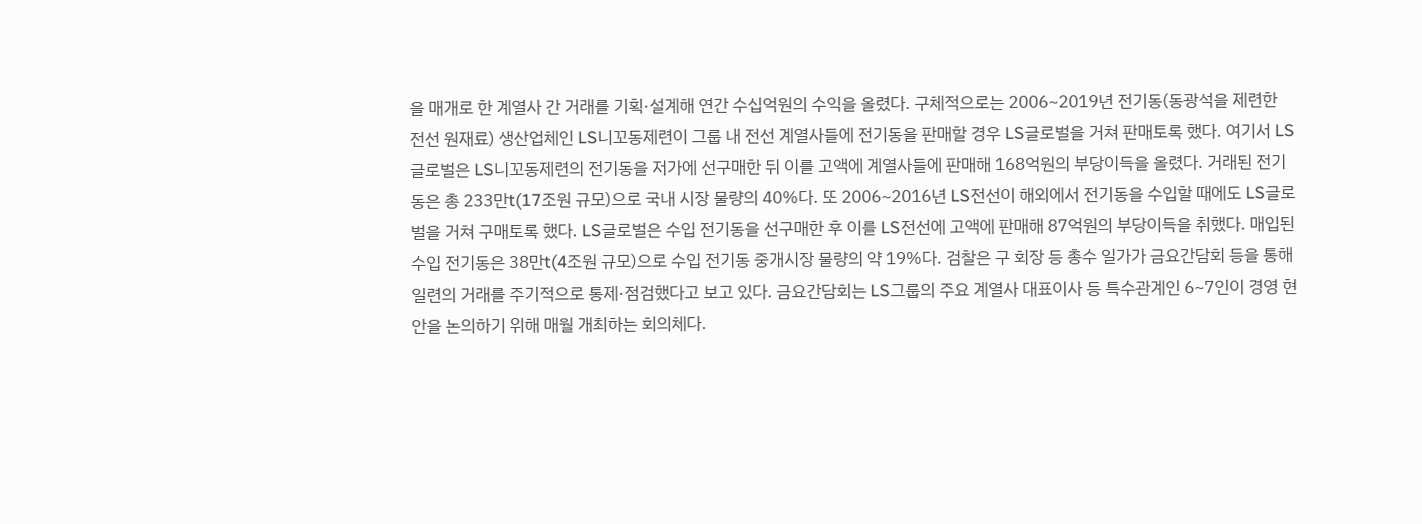을 매개로 한 계열사 간 거래를 기획·설계해 연간 수십억원의 수익을 올렸다. 구체적으로는 2006~2019년 전기동(동광석을 제련한 전선 원재료) 생산업체인 LS니꼬동제련이 그룹 내 전선 계열사들에 전기동을 판매할 경우 LS글로벌을 거쳐 판매토록 했다. 여기서 LS글로벌은 LS니꼬동제련의 전기동을 저가에 선구매한 뒤 이를 고액에 계열사들에 판매해 168억원의 부당이득을 올렸다. 거래된 전기동은 총 233만t(17조원 규모)으로 국내 시장 물량의 40%다. 또 2006~2016년 LS전선이 해외에서 전기동을 수입할 때에도 LS글로벌을 거쳐 구매토록 했다. LS글로벌은 수입 전기동을 선구매한 후 이를 LS전선에 고액에 판매해 87억원의 부당이득을 취했다. 매입된 수입 전기동은 38만t(4조원 규모)으로 수입 전기동 중개시장 물량의 약 19%다. 검찰은 구 회장 등 총수 일가가 금요간담회 등을 통해 일련의 거래를 주기적으로 통제·점검했다고 보고 있다. 금요간담회는 LS그룹의 주요 계열사 대표이사 등 특수관계인 6~7인이 경영 현안을 논의하기 위해 매월 개최하는 회의체다.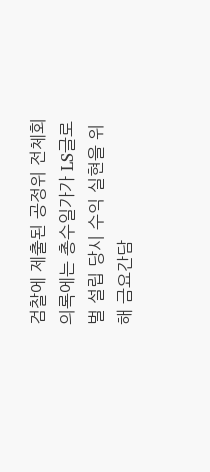검찰에 제출된 공정위 전체회의록에는 총수일가가 LS글로벌 설립 당시 수익 실현을 위해 금요간담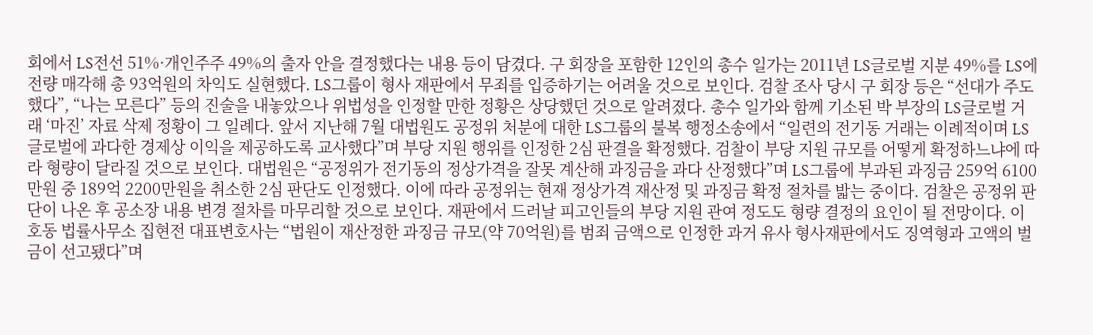회에서 LS전선 51%·개인주주 49%의 출자 안을 결정했다는 내용 등이 담겼다. 구 회장을 포함한 12인의 총수 일가는 2011년 LS글로벌 지분 49%를 LS에 전량 매각해 총 93억원의 차익도 실현했다. LS그룹이 형사 재판에서 무죄를 입증하기는 어려울 것으로 보인다. 검찰 조사 당시 구 회장 등은 “선대가 주도했다”, “나는 모른다” 등의 진술을 내놓았으나 위법성을 인정할 만한 정황은 상당했던 것으로 알려졌다. 총수 일가와 함께 기소된 박 부장의 LS글로벌 거래 ‘마진’ 자료 삭제 정황이 그 일례다. 앞서 지난해 7월 대법원도 공정위 처분에 대한 LS그룹의 불복 행정소송에서 “일련의 전기동 거래는 이례적이며 LS글로벌에 과다한 경제상 이익을 제공하도록 교사했다”며 부당 지원 행위를 인정한 2심 판결을 확정했다. 검찰이 부당 지원 규모를 어떻게 확정하느냐에 따라 형량이 달라질 것으로 보인다. 대법원은 “공정위가 전기동의 정상가격을 잘못 계산해 과징금을 과다 산정했다”며 LS그룹에 부과된 과징금 259억 6100만원 중 189억 2200만원을 취소한 2심 판단도 인정했다. 이에 따라 공정위는 현재 정상가격 재산정 및 과징금 확정 절차를 밟는 중이다. 검찰은 공정위 판단이 나온 후 공소장 내용 변경 절차를 마무리할 것으로 보인다. 재판에서 드러날 피고인들의 부당 지원 관여 정도도 형량 결정의 요인이 될 전망이다. 이호동 법률사무소 집현전 대표변호사는 “법원이 재산정한 과징금 규모(약 70억원)를 범죄 금액으로 인정한 과거 유사 형사재판에서도 징역형과 고액의 벌금이 선고됐다”며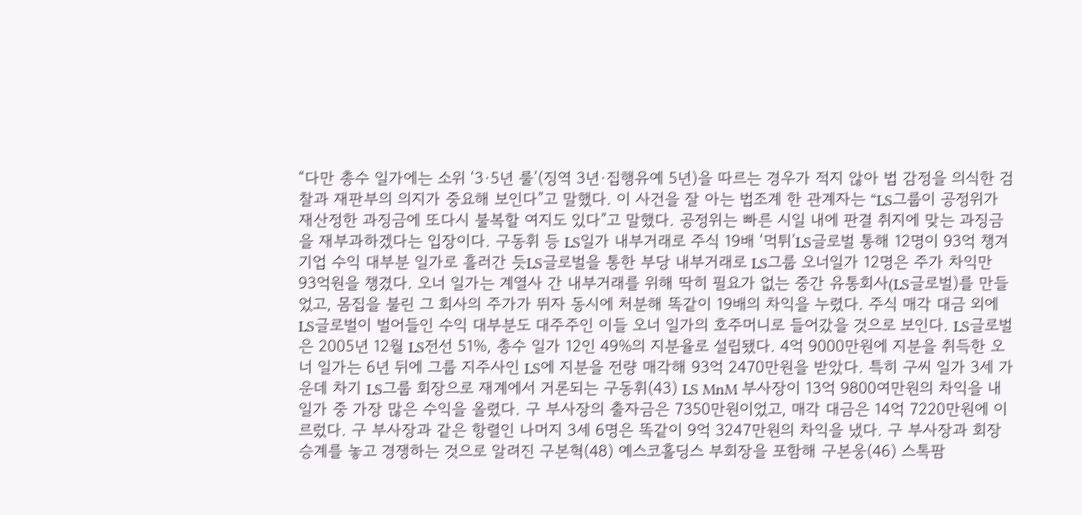“다만 총수 일가에는 소위 ‘3·5년 룰’(징역 3년·집행유예 5년)을 따르는 경우가 적지 않아 법 감정을 의식한 검찰과 재판부의 의지가 중요해 보인다”고 말했다. 이 사건을 잘 아는 법조계 한 관계자는 “LS그룹이 공정위가 재산정한 과징금에 또다시 불복할 여지도 있다”고 말했다. 공정위는 빠른 시일 내에 판결 취지에 맞는 과징금을 재부과하겠다는 입장이다. 구동휘 등 LS일가 내부거래로 주식 19배 ‘먹튀’LS글로벌 통해 12명이 93억 챙겨기업 수익 대부분 일가로 흘러간 듯LS글로벌을 통한 부당 내부거래로 LS그룹 오너일가 12명은 주가 차익만 93억원을 챙겼다. 오너 일가는 계열사 간 내부거래를 위해 딱히 필요가 없는 중간 유통회사(LS글로벌)를 만들었고, 몸집을 불린 그 회사의 주가가 뛰자 동시에 처분해 똑같이 19배의 차익을 누렸다. 주식 매각 대금 외에 LS글로벌이 벌어들인 수익 대부분도 대주주인 이들 오너 일가의 호주머니로 들어갔을 것으로 보인다. LS글로벌은 2005년 12월 LS전선 51%, 총수 일가 12인 49%의 지분율로 설립됐다. 4억 9000만원에 지분을 취득한 오너 일가는 6년 뒤에 그룹 지주사인 LS에 지분을 전량 매각해 93억 2470만원을 받았다. 특히 구씨 일가 3세 가운데 차기 LS그룹 회장으로 재계에서 거론되는 구동휘(43) LS MnM 부사장이 13억 9800여만원의 차익을 내 일가 중 가장 많은 수익을 올렸다. 구 부사장의 출자금은 7350만원이었고, 매각 대금은 14억 7220만원에 이르렀다. 구 부사장과 같은 항렬인 나머지 3세 6명은 똑같이 9억 3247만원의 차익을 냈다. 구 부사장과 회장 승계를 놓고 경쟁하는 것으로 알려진 구본혁(48) 예스코홀딩스 부회장을 포함해 구본웅(46) 스톡팜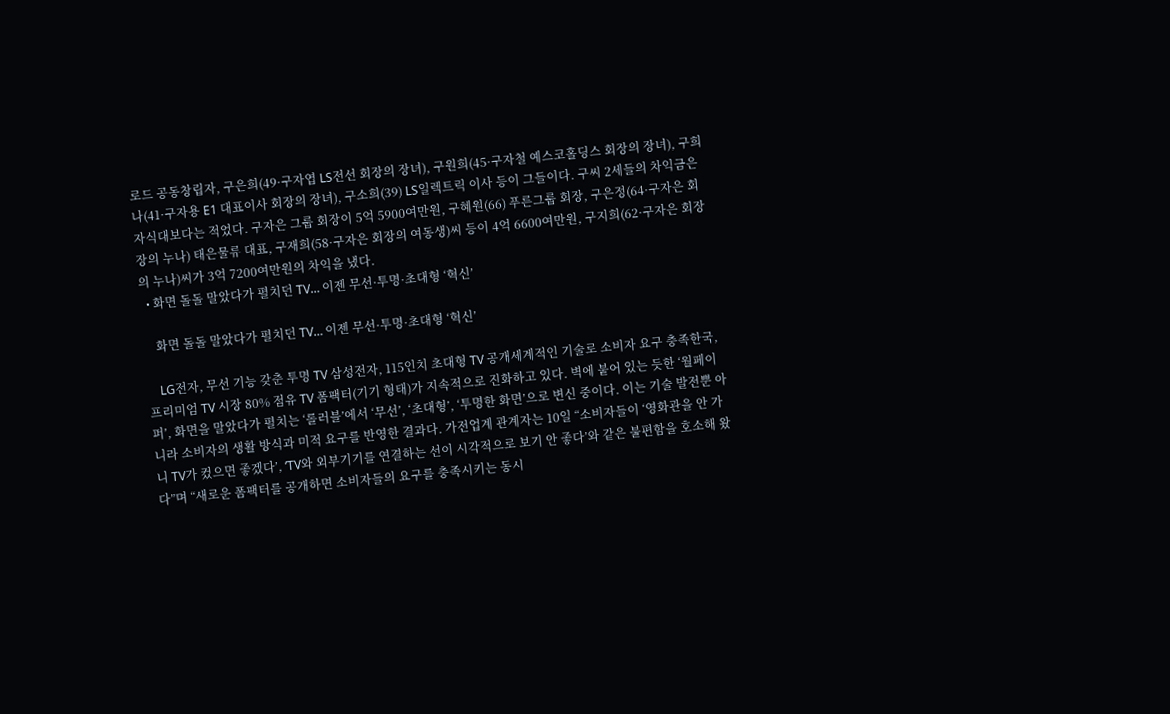로드 공동창립자, 구은희(49·구자엽 LS전선 회장의 장녀), 구원희(45·구자철 예스코홀딩스 회장의 장녀), 구희나(41·구자용 E1 대표이사 회장의 장녀), 구소희(39) LS일렉트릭 이사 등이 그들이다. 구씨 2세들의 차익금은 자식대보다는 적었다. 구자은 그룹 회장이 5억 5900여만원, 구혜원(66) 푸른그룹 회장, 구은정(64·구자은 회장의 누나) 태은물류 대표, 구재희(58·구자은 회장의 여동생)씨 등이 4억 6600여만원, 구지희(62·구자은 회장의 누나)씨가 3억 7200여만원의 차익을 냈다.
  • 화면 돌돌 말았다가 펼치던 TV… 이젠 무선·투명·초대형 ‘혁신’

    화면 돌돌 말았다가 펼치던 TV… 이젠 무선·투명·초대형 ‘혁신’

    LG전자, 무선 기능 갖춘 투명 TV 삼성전자, 115인치 초대형 TV 공개세계적인 기술로 소비자 요구 충족한국, 프리미엄 TV 시장 80% 점유 TV 폼팩터(기기 형태)가 지속적으로 진화하고 있다. 벽에 붙어 있는 듯한 ‘월페이퍼’, 화면을 말았다가 펼치는 ‘롤러블’에서 ‘무선’, ‘초대형’, ‘투명한 화면’으로 변신 중이다. 이는 기술 발전뿐 아니라 소비자의 생활 방식과 미적 요구를 반영한 결과다. 가전업계 관계자는 10일 “소비자들이 ‘영화관을 안 가니 TV가 컸으면 좋겠다’, ‘TV와 외부기기를 연결하는 선이 시각적으로 보기 안 좋다’와 같은 불편함을 호소해 왔다”며 “새로운 폼팩터를 공개하면 소비자들의 요구를 충족시키는 동시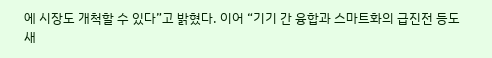에 시장도 개척할 수 있다”고 밝혔다. 이어 “기기 간 융합과 스마트화의 급진전 등도 새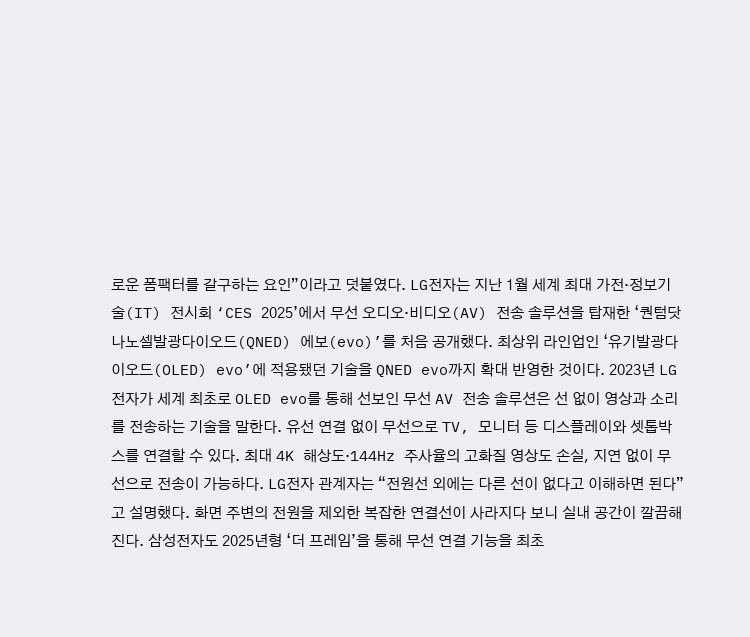로운 폼팩터를 갈구하는 요인”이라고 덧붙였다. LG전자는 지난 1월 세계 최대 가전·정보기술(IT) 전시회 ‘CES 2025’에서 무선 오디오·비디오(AV) 전송 솔루션을 탑재한 ‘퀀텀닷나노셀발광다이오드(QNED) 에보(evo)’를 처음 공개했다. 최상위 라인업인 ‘유기발광다이오드(OLED) evo’에 적용됐던 기술을 QNED evo까지 확대 반영한 것이다. 2023년 LG전자가 세계 최초로 OLED evo를 통해 선보인 무선 AV 전송 솔루션은 선 없이 영상과 소리를 전송하는 기술을 말한다. 유선 연결 없이 무선으로 TV, 모니터 등 디스플레이와 셋톱박스를 연결할 수 있다. 최대 4K 해상도·144Hz 주사율의 고화질 영상도 손실, 지연 없이 무선으로 전송이 가능하다. LG전자 관계자는 “전원선 외에는 다른 선이 없다고 이해하면 된다”고 설명했다. 화면 주변의 전원을 제외한 복잡한 연결선이 사라지다 보니 실내 공간이 깔끔해진다. 삼성전자도 2025년형 ‘더 프레임’을 통해 무선 연결 기능을 최초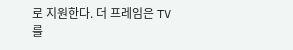로 지원한다. 더 프레임은 TV를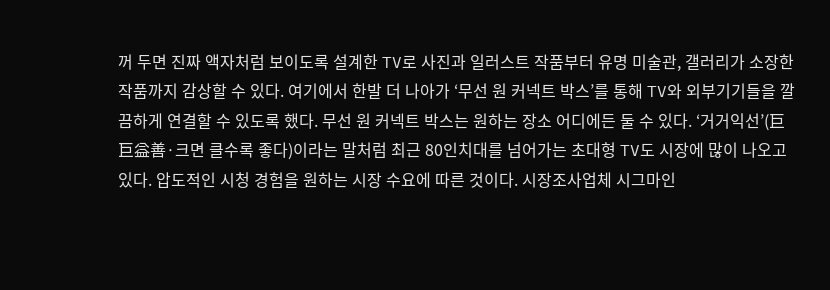꺼 두면 진짜 액자처럼 보이도록 설계한 TV로 사진과 일러스트 작품부터 유명 미술관, 갤러리가 소장한 작품까지 감상할 수 있다. 여기에서 한발 더 나아가 ‘무선 원 커넥트 박스’를 통해 TV와 외부기기들을 깔끔하게 연결할 수 있도록 했다. 무선 원 커넥트 박스는 원하는 장소 어디에든 둘 수 있다. ‘거거익선’(巨巨益善·크면 클수록 좋다)이라는 말처럼 최근 80인치대를 넘어가는 초대형 TV도 시장에 많이 나오고 있다. 압도적인 시청 경험을 원하는 시장 수요에 따른 것이다. 시장조사업체 시그마인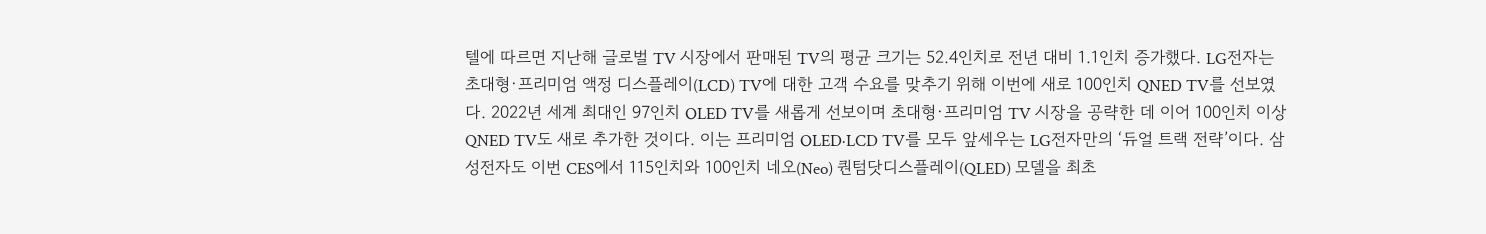텔에 따르면 지난해 글로벌 TV 시장에서 판매된 TV의 평균 크기는 52.4인치로 전년 대비 1.1인치 증가했다. LG전자는 초대형·프리미엄 액정 디스플레이(LCD) TV에 대한 고객 수요를 맞추기 위해 이번에 새로 100인치 QNED TV를 선보였다. 2022년 세계 최대인 97인치 OLED TV를 새롭게 선보이며 초대형·프리미엄 TV 시장을 공략한 데 이어 100인치 이상 QNED TV도 새로 추가한 것이다. 이는 프리미엄 OLED·LCD TV를 모두 앞세우는 LG전자만의 ‘듀얼 트랙 전략’이다. 삼성전자도 이번 CES에서 115인치와 100인치 네오(Neo) 퀀텀닷디스플레이(QLED) 모델을 최초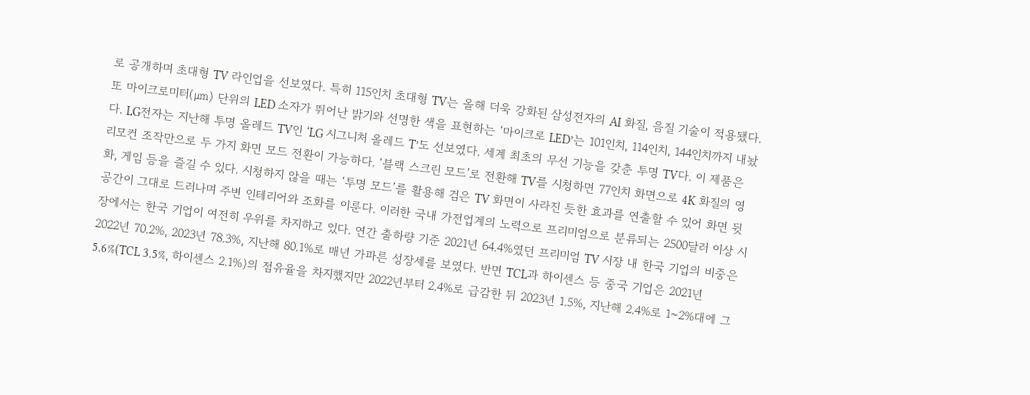로 공개하며 초대형 TV 라인업을 선보였다. 특히 115인치 초대형 TV는 올해 더욱 강화된 삼성전자의 AI 화질, 음질 기술이 적용됐다. 또 마이크로미터(㎛) 단위의 LED 소자가 뛰어난 밝기와 선명한 색을 표현하는 ‘마이크로 LED’는 101인치, 114인치, 144인치까지 내놨다. LG전자는 지난해 투명 올레드 TV인 ‘LG 시그니처 올레드 T’도 선보였다. 세계 최초의 무선 기능을 갖춘 투명 TV다. 이 제품은 리모컨 조작만으로 두 가지 화면 모드 전환이 가능하다. ‘블랙 스크린 모드’로 전환해 TV를 시청하면 77인치 화면으로 4K 화질의 영화, 게임 등을 즐길 수 있다. 시청하지 않을 때는 ‘투명 모드’를 활용해 검은 TV 화면이 사라진 듯한 효과를 연출할 수 있어 화면 뒷 공간이 그대로 드러나며 주변 인테리어와 조화를 이룬다. 이러한 국내 가전업계의 노력으로 프리미엄으로 분류되는 2500달러 이상 시장에서는 한국 기업이 여전히 우위를 차지하고 있다. 연간 출하량 기준 2021년 64.4%였던 프리미엄 TV 시장 내 한국 기업의 비중은 2022년 70.2%, 2023년 78.3%, 지난해 80.1%로 매년 가파른 성장세를 보였다. 반면 TCL과 하이센스 등 중국 기업은 2021년 5.6%(TCL 3.5%, 하이센스 2.1%)의 점유율을 차지했지만 2022년부터 2.4%로 급감한 뒤 2023년 1.5%, 지난해 2.4%로 1~2%대에 그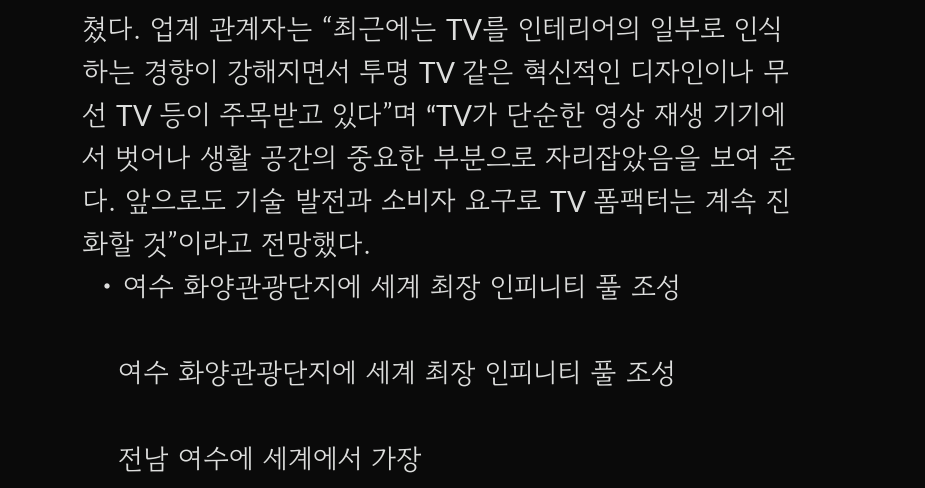쳤다. 업계 관계자는 “최근에는 TV를 인테리어의 일부로 인식하는 경향이 강해지면서 투명 TV 같은 혁신적인 디자인이나 무선 TV 등이 주목받고 있다”며 “TV가 단순한 영상 재생 기기에서 벗어나 생활 공간의 중요한 부분으로 자리잡았음을 보여 준다. 앞으로도 기술 발전과 소비자 요구로 TV 폼팩터는 계속 진화할 것”이라고 전망했다.
  • 여수 화양관광단지에 세계 최장 인피니티 풀 조성

    여수 화양관광단지에 세계 최장 인피니티 풀 조성

    전남 여수에 세계에서 가장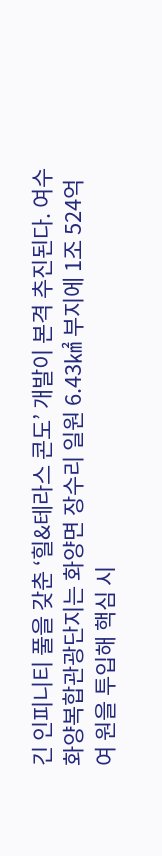긴 인피니티 풀을 갖춘 ‘힐&테라스 콘도’ 개발이 본격 추진된다. 여수 화양복합관광단지는 화양면 장수리 일원 6.43㎢ 부지에 1조 524억여 원을 투입해 핵심 시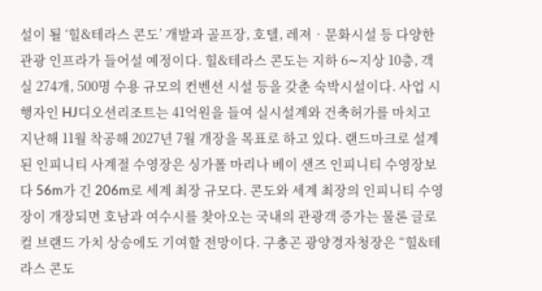설이 될 ‘힐&테라스 콘도’ 개발과 골프장, 호텔, 레져‧문화시설 등 다양한 관광 인프라가 들어설 예정이다. 힐&테라스 콘도는 지하 6∼지상 10층, 객실 274개, 500명 수용 규모의 컨벤션 시설 등을 갖춘 숙박시설이다. 사업 시행자인 HJ디오션리조트는 41억원을 들여 실시설계와 건축허가를 마치고 지난해 11월 착공해 2027년 7월 개장을 목표로 하고 있다. 랜드마크로 설계된 인피니티 사계절 수영장은 싱가폴 마리나 베이 샌즈 인피니티 수영장보다 56m가 긴 206m로 세계 최장 규모다. 콘도와 세계 최장의 인피니티 수영장이 개장되면 호남과 여수시를 찾아오는 국내의 관광객 증가는 물론 글로컬 브랜드 가치 상승에도 기여할 전망이다. 구충곤 광양경자청장은 “힐&테라스 콘도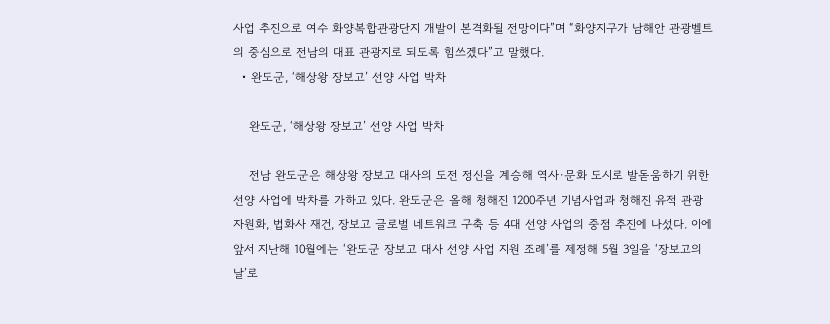사업 추진으로 여수 화양복합관광단지 개발이 본격화될 전망이다”며 “화양지구가 남해안 관광벨트의 중심으로 전남의 대표 관광지로 되도록 힘쓰겠다”고 말했다.
  • 완도군, ‘해상왕 장보고’ 선양 사업 박차

    완도군, ‘해상왕 장보고’ 선양 사업 박차

    전남 완도군은 해상왕 장보고 대사의 도전 정신을 계승해 역사·문화 도시로 발돋움하기 위한 선양 사업에 박차를 가하고 있다. 완도군은 올해 청해진 1200주년 기념사업과 청해진 유적 관광 자원화, 법화사 재건, 장보고 글로벌 네트워크 구축 등 4대 선양 사업의 중점 추진에 나섰다. 이에 앞서 지난해 10월에는 ‘완도군 장보고 대사 선양 사업 지원 조례’를 제정해 5월 3일을 ‘장보고의 날’로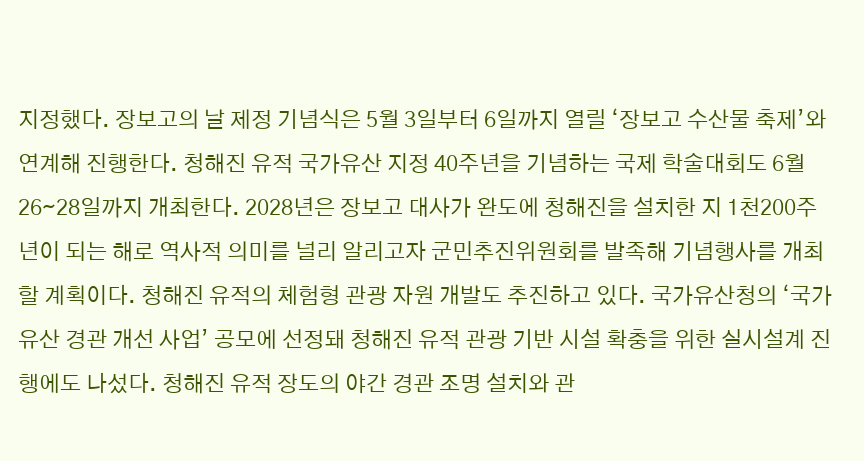지정했다. 장보고의 날 제정 기념식은 5월 3일부터 6일까지 열릴 ‘장보고 수산물 축제’와 연계해 진행한다. 청해진 유적 국가유산 지정 40주년을 기념하는 국제 학술대회도 6월 26∼28일까지 개최한다. 2028년은 장보고 대사가 완도에 청해진을 설치한 지 1천200주년이 되는 해로 역사적 의미를 널리 알리고자 군민추진위원회를 발족해 기념행사를 개최할 계획이다. 청해진 유적의 체험형 관광 자원 개발도 추진하고 있다. 국가유산청의 ‘국가유산 경관 개선 사업’ 공모에 선정돼 청해진 유적 관광 기반 시설 확충을 위한 실시설계 진행에도 나섰다. 청해진 유적 장도의 야간 경관 조명 설치와 관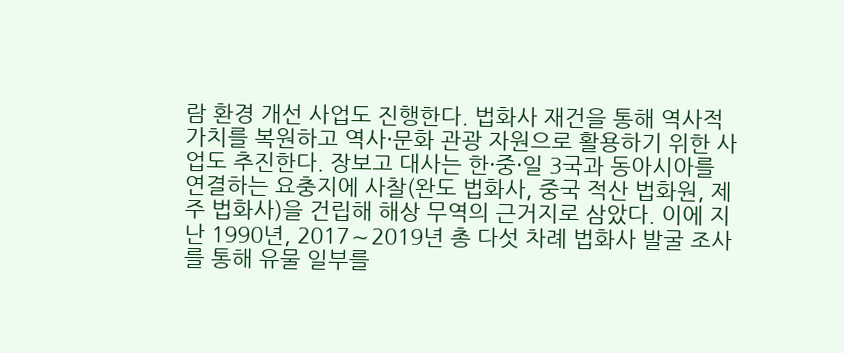람 환경 개선 사업도 진행한다. 법화사 재건을 통해 역사적 가치를 복원하고 역사·문화 관광 자원으로 활용하기 위한 사업도 추진한다. 장보고 대사는 한·중·일 3국과 동아시아를 연결하는 요충지에 사찰(완도 법화사, 중국 적산 법화원, 제주 법화사)을 건립해 해상 무역의 근거지로 삼았다. 이에 지난 1990년, 2017∼2019년 총 다섯 차례 법화사 발굴 조사를 통해 유물 일부를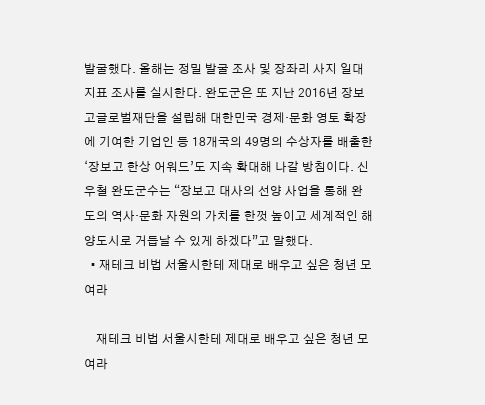발굴했다. 올해는 정밀 발굴 조사 및 장좌리 사지 일대 지표 조사를 실시한다. 완도군은 또 지난 2016년 장보고글로벌재단을 설립해 대한민국 경제·문화 영토 확장에 기여한 기업인 등 18개국의 49명의 수상자를 배출한 ‘장보고 한상 어워드’도 지속 확대해 나갈 방침이다. 신우철 완도군수는 “장보고 대사의 선양 사업을 통해 완도의 역사·문화 자원의 가치를 한껏 높이고 세계적인 해양도시로 거듭날 수 있게 하겠다”고 말했다.
  • 재테크 비법 서울시한테 제대로 배우고 싶은 청년 모여라

    재테크 비법 서울시한테 제대로 배우고 싶은 청년 모여라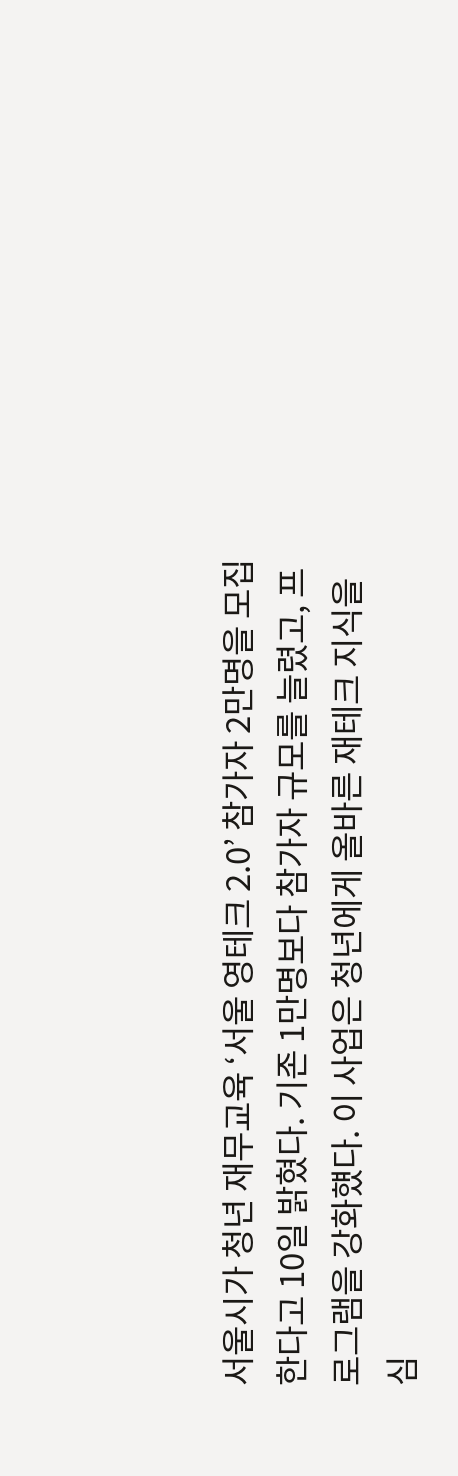서울시가 청년 재무교육 ‘서울 영테크 2.0’ 참가자 2만명을 모집한다고 10일 밝혔다. 기존 1만명보다 참가자 규모를 늘렸고, 프로그램을 강화헀다. 이 사업은 청년에게 올바른 재테크 지식을 심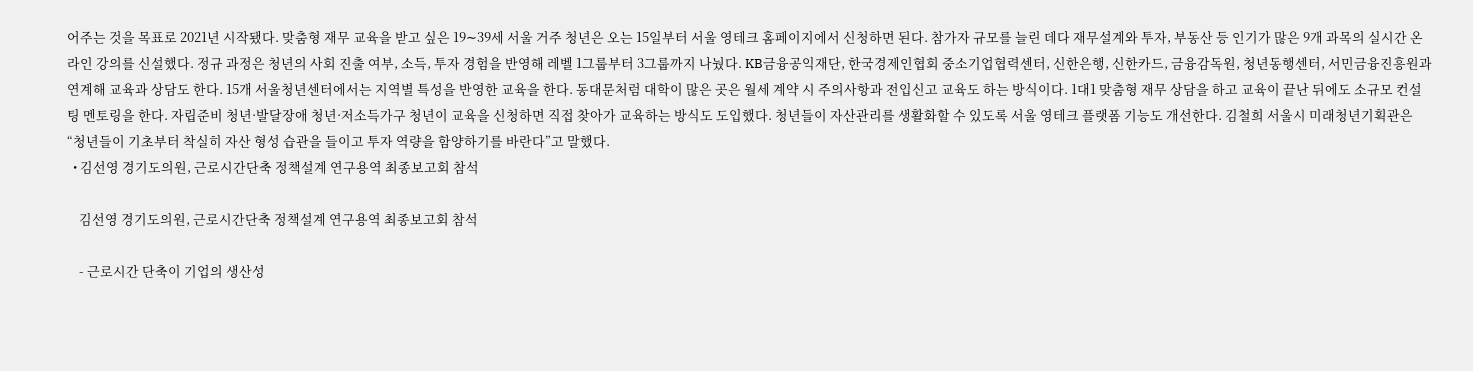어주는 것을 목표로 2021년 시작됐다. 맞춤형 재무 교육을 받고 싶은 19∼39세 서울 거주 청년은 오는 15일부터 서울 영테크 홈페이지에서 신청하면 된다. 참가자 규모를 늘린 데다 재무설계와 투자, 부동산 등 인기가 많은 9개 과목의 실시간 온라인 강의를 신설했다. 정규 과정은 청년의 사회 진출 여부, 소득, 투자 경험을 반영해 레벨 1그룹부터 3그룹까지 나눴다. KB금융공익재단, 한국경제인협회 중소기업협력센터, 신한은행, 신한카드, 금융감독원, 청년동행센터, 서민금융진흥원과 연계해 교육과 상담도 한다. 15개 서울청년센터에서는 지역별 특성을 반영한 교육을 한다. 동대문처럼 대학이 많은 곳은 월세 계약 시 주의사항과 전입신고 교육도 하는 방식이다. 1대1 맞춤형 재무 상담을 하고 교육이 끝난 뒤에도 소규모 컨설팅 멘토링을 한다. 자립준비 청년·발달장애 청년·저소득가구 청년이 교육을 신청하면 직접 찾아가 교육하는 방식도 도입했다. 청년들이 자산관리를 생활화할 수 있도록 서울 영테크 플랫폼 기능도 개선한다. 김철희 서울시 미래청년기획관은 “청년들이 기초부터 착실히 자산 형성 습관을 들이고 투자 역량을 함양하기를 바란다”고 말했다.
  • 김선영 경기도의원, 근로시간단축 정책설계 연구용역 최종보고회 참석

    김선영 경기도의원, 근로시간단축 정책설계 연구용역 최종보고회 참석

    - 근로시간 단축이 기업의 생산성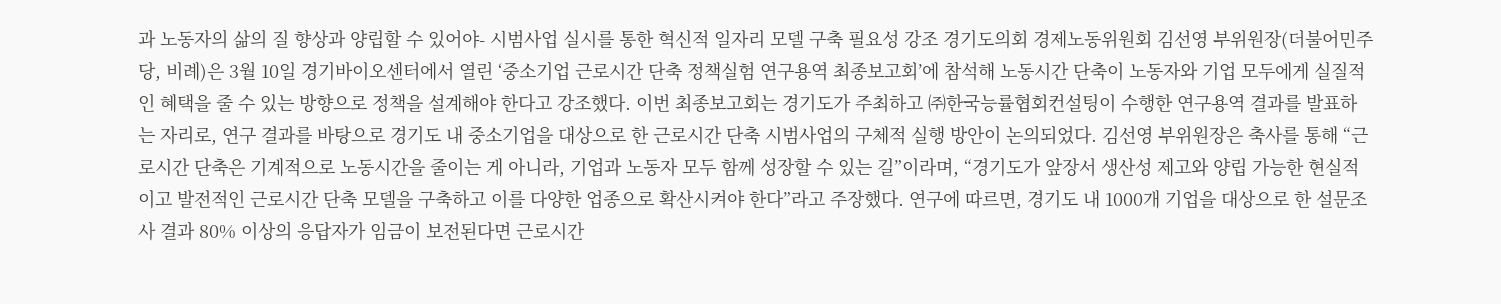과 노동자의 삶의 질 향상과 양립할 수 있어야- 시범사업 실시를 통한 혁신적 일자리 모델 구축 필요성 강조 경기도의회 경제노동위원회 김선영 부위원장(더불어민주당, 비례)은 3월 10일 경기바이오센터에서 열린 ‘중소기업 근로시간 단축 정책실험 연구용역 최종보고회’에 참석해 노동시간 단축이 노동자와 기업 모두에게 실질적인 혜택을 줄 수 있는 방향으로 정책을 설계해야 한다고 강조했다. 이번 최종보고회는 경기도가 주최하고 ㈜한국능률협회컨설팅이 수행한 연구용역 결과를 발표하는 자리로, 연구 결과를 바탕으로 경기도 내 중소기업을 대상으로 한 근로시간 단축 시범사업의 구체적 실행 방안이 논의되었다. 김선영 부위원장은 축사를 통해 “근로시간 단축은 기계적으로 노동시간을 줄이는 게 아니라, 기업과 노동자 모두 함께 성장할 수 있는 길”이라며, “경기도가 앞장서 생산성 제고와 양립 가능한 현실적이고 발전적인 근로시간 단축 모델을 구축하고 이를 다양한 업종으로 확산시켜야 한다”라고 주장했다. 연구에 따르면, 경기도 내 1000개 기업을 대상으로 한 설문조사 결과 80% 이상의 응답자가 임금이 보전된다면 근로시간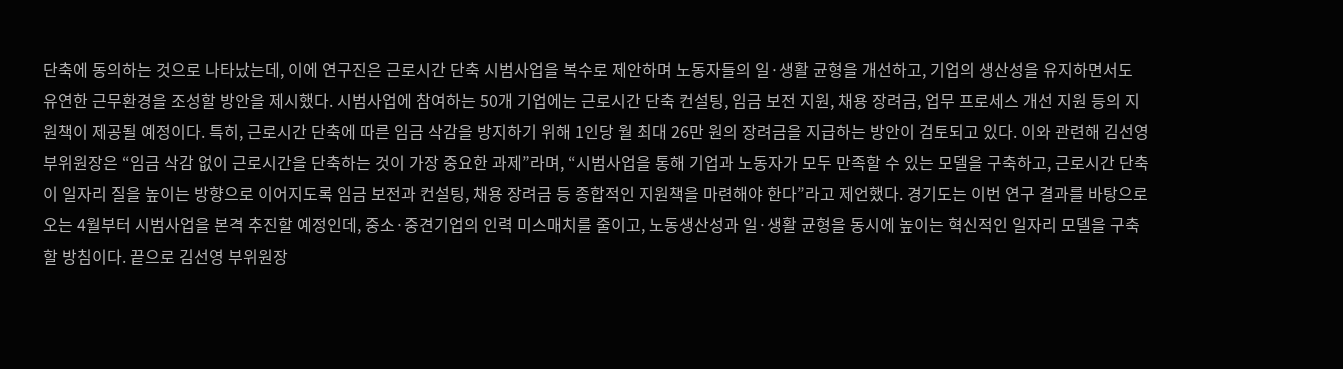단축에 동의하는 것으로 나타났는데, 이에 연구진은 근로시간 단축 시범사업을 복수로 제안하며 노동자들의 일·생활 균형을 개선하고, 기업의 생산성을 유지하면서도 유연한 근무환경을 조성할 방안을 제시했다. 시범사업에 참여하는 50개 기업에는 근로시간 단축 컨설팅, 임금 보전 지원, 채용 장려금, 업무 프로세스 개선 지원 등의 지원책이 제공될 예정이다. 특히, 근로시간 단축에 따른 임금 삭감을 방지하기 위해 1인당 월 최대 26만 원의 장려금을 지급하는 방안이 검토되고 있다. 이와 관련해 김선영 부위원장은 “임금 삭감 없이 근로시간을 단축하는 것이 가장 중요한 과제”라며, “시범사업을 통해 기업과 노동자가 모두 만족할 수 있는 모델을 구축하고, 근로시간 단축이 일자리 질을 높이는 방향으로 이어지도록 임금 보전과 컨설팅, 채용 장려금 등 종합적인 지원책을 마련해야 한다”라고 제언했다. 경기도는 이번 연구 결과를 바탕으로 오는 4월부터 시범사업을 본격 추진할 예정인데, 중소·중견기업의 인력 미스매치를 줄이고, 노동생산성과 일·생활 균형을 동시에 높이는 혁신적인 일자리 모델을 구축할 방침이다. 끝으로 김선영 부위원장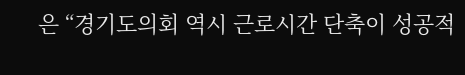은 “경기도의회 역시 근로시간 단축이 성공적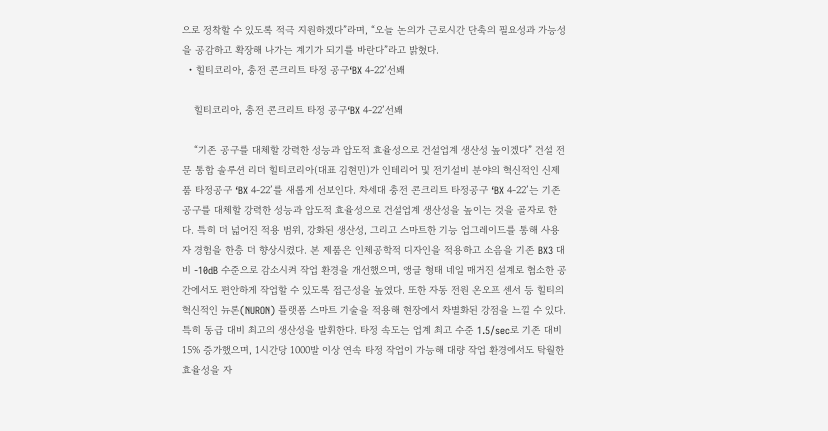으로 정착할 수 있도록 적극 지원하겠다”라며, “오늘 논의가 근로시간 단축의 필요성과 가능성을 공감하고 확장해 나가는 계기가 되기를 바란다”라고 밝혔다.
  • 힐티코리아, 충전 콘크리트 타정 공구‘BX 4-22’선봬

    힐티코리아, 충전 콘크리트 타정 공구‘BX 4-22’선봬

    “기존 공구를 대체할 강력한 성능과 압도적 효율성으로 건설업계 생산성 높이겠다” 건설 전문 통합 솔루션 리더 힐티코리아(대표 김현민)가 인테리어 및 전기설비 분야의 혁신적인 신제품 타정공구 ‘BX 4-22’를 새롭게 선보인다. 차세대 충전 콘크리트 타정공구 ‘BX 4-22’는 기존 공구를 대체할 강력한 성능과 압도적 효율성으로 건설업계 생산성을 높이는 것을 골자로 한다. 특히 더 넓어진 적용 범위, 강화된 생산성, 그리고 스마트한 기능 업그레이드를 통해 사용자 경험을 한층 더 향상시켰다. 본 제품은 인체공학적 디자인을 적용하고 소음을 기존 BX3 대비 -10dB 수준으로 감소시켜 작업 환경을 개선했으며, 앵글 형태 네일 매거진 설계로 협소한 공간에서도 편안하게 작업할 수 있도록 접근성을 높였다. 또한 자동 전원 온오프 센서 등 힐티의 혁신적인 뉴론(NURON) 플랫폼 스마트 기술을 적용해 현장에서 차별화된 강점을 느낄 수 있다. 특히 동급 대비 최고의 생산성을 발휘한다. 타정 속도는 업계 최고 수준 1.5/sec로 기존 대비 15% 증가했으며, 1시간당 1000발 이상 연속 타정 작업이 가능해 대량 작업 환경에서도 탁월한 효율성을 자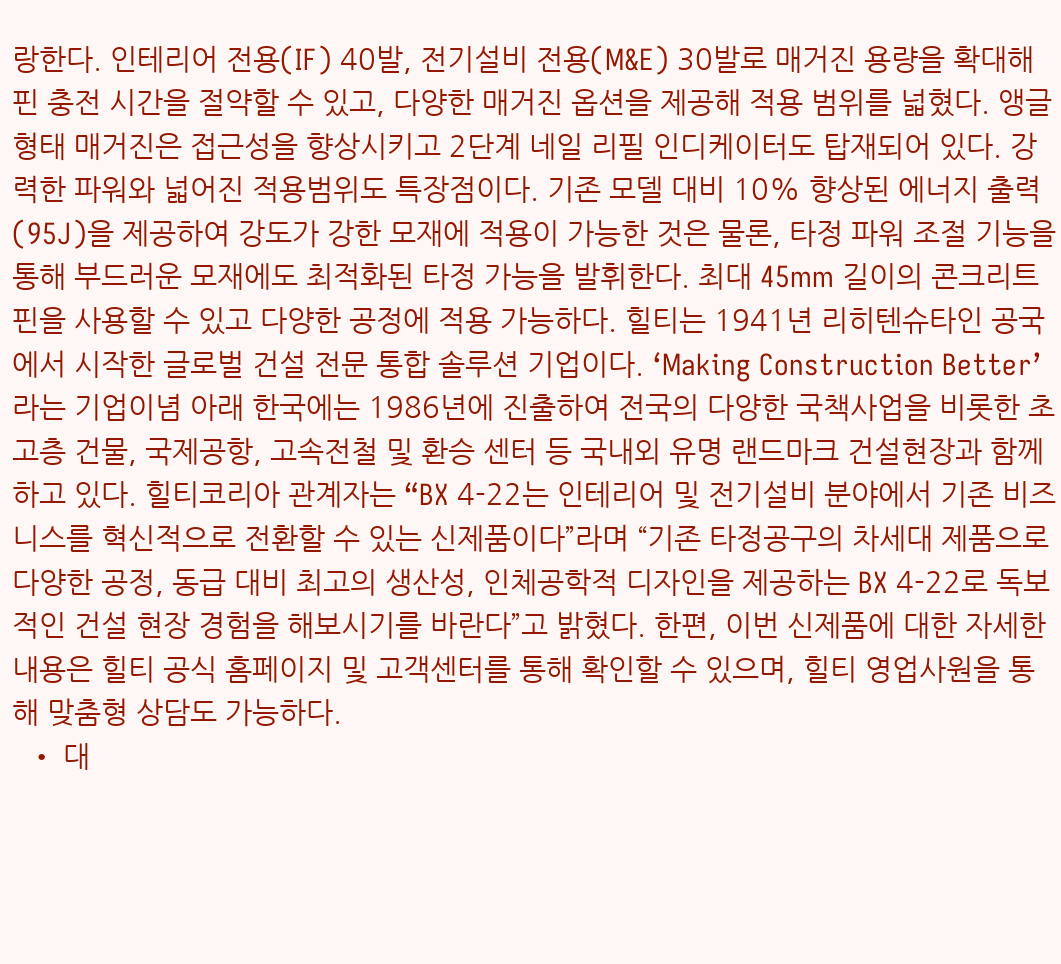랑한다. 인테리어 전용(IF) 40발, 전기설비 전용(M&E) 30발로 매거진 용량을 확대해 핀 충전 시간을 절약할 수 있고, 다양한 매거진 옵션을 제공해 적용 범위를 넓혔다. 앵글 형태 매거진은 접근성을 향상시키고 2단계 네일 리필 인디케이터도 탑재되어 있다. 강력한 파워와 넓어진 적용범위도 특장점이다. 기존 모델 대비 10% 향상된 에너지 출력(95J)을 제공하여 강도가 강한 모재에 적용이 가능한 것은 물론, 타정 파워 조절 기능을 통해 부드러운 모재에도 최적화된 타정 가능을 발휘한다. 최대 45mm 길이의 콘크리트 핀을 사용할 수 있고 다양한 공정에 적용 가능하다. 힐티는 1941년 리히텐슈타인 공국에서 시작한 글로벌 건설 전문 통합 솔루션 기업이다. ‘Making Construction Better’라는 기업이념 아래 한국에는 1986년에 진출하여 전국의 다양한 국책사업을 비롯한 초고층 건물, 국제공항, 고속전철 및 환승 센터 등 국내외 유명 랜드마크 건설현장과 함께하고 있다. 힐티코리아 관계자는 “BX 4-22는 인테리어 및 전기설비 분야에서 기존 비즈니스를 혁신적으로 전환할 수 있는 신제품이다”라며 “기존 타정공구의 차세대 제품으로 다양한 공정, 동급 대비 최고의 생산성, 인체공학적 디자인을 제공하는 BX 4-22로 독보적인 건설 현장 경험을 해보시기를 바란다”고 밝혔다. 한편, 이번 신제품에 대한 자세한 내용은 힐티 공식 홈페이지 및 고객센터를 통해 확인할 수 있으며, 힐티 영업사원을 통해 맞춤형 상담도 가능하다.
  • 대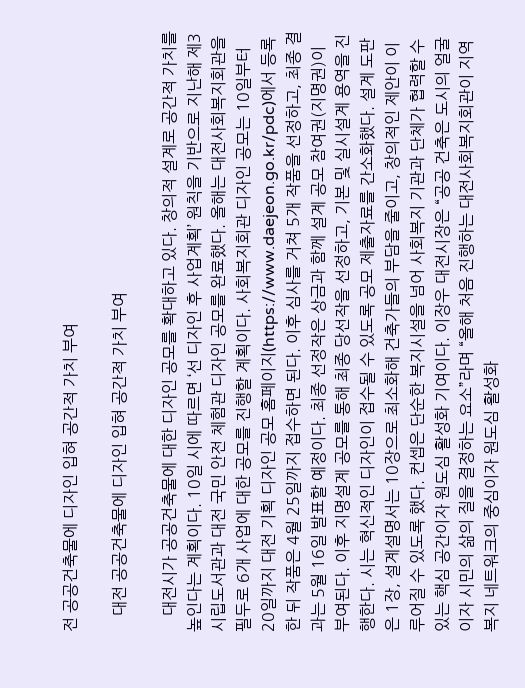전 공공건축물에 디자인 입혀 공간적 가치 부여

    대전 공공건축물에 디자인 입혀 공간적 가치 부여

    대전시가 공공건축물에 대한 디자인 공모를 확대하고 있다. 창의적 설계로 공간적 가치를 높인다는 계획이다. 10일 시에 따르면 ‘선 디자인 후 사업계획’ 원칙을 기반으로 지난해 제3 시립도서관과 대전 국민 안전 체험관 디자인 공모를 완료했다. 올해는 대전사회복지회관을 필두로 6개 사업에 대한 공모를 진행할 계획이다. 사회복지회관 디자인 공모는 10일부터 20일까지 대전 기획 디자인 공모 홈페이지(https://www.daejeon.go.kr/pdc)에서 등록한 뒤 작품은 4월 25일까지 접수하면 된다. 이후 심사를 거쳐 5개 작품을 선정하고, 최종 결과는 5월 16일 발표할 예정이다. 최종 선정작은 상금과 함께 설계 공모 참여권(지명권)이 부여된다. 이후 지명설계 공모를 통해 최종 당선작을 선정하고, 기본 및 실시설계 용역을 진행한다. 시는 혁신적인 디자인이 접수될 수 있도록 공모 제출자료를 간소화했다. 설계 도판은 1장, 설계설명서는 10장으로 최소화해 건축가들의 부담을 줄이고, 창의적인 제안이 이루어질 수 있도록 했다. 컨셉은 단순한 복지시설을 넘어 사회복지 기관과 단체가 협력할 수 있는 핵심 공간이자 원도심 활성화 기여이다. 이장우 대전시장은 “공공 건축은 도시의 얼굴이자 시민의 삶의 질을 결정하는 요소”라며 “올해 처음 진행하는 대전사회복지회관이 지역 복지 네트워크의 중심이자 원도심 활성화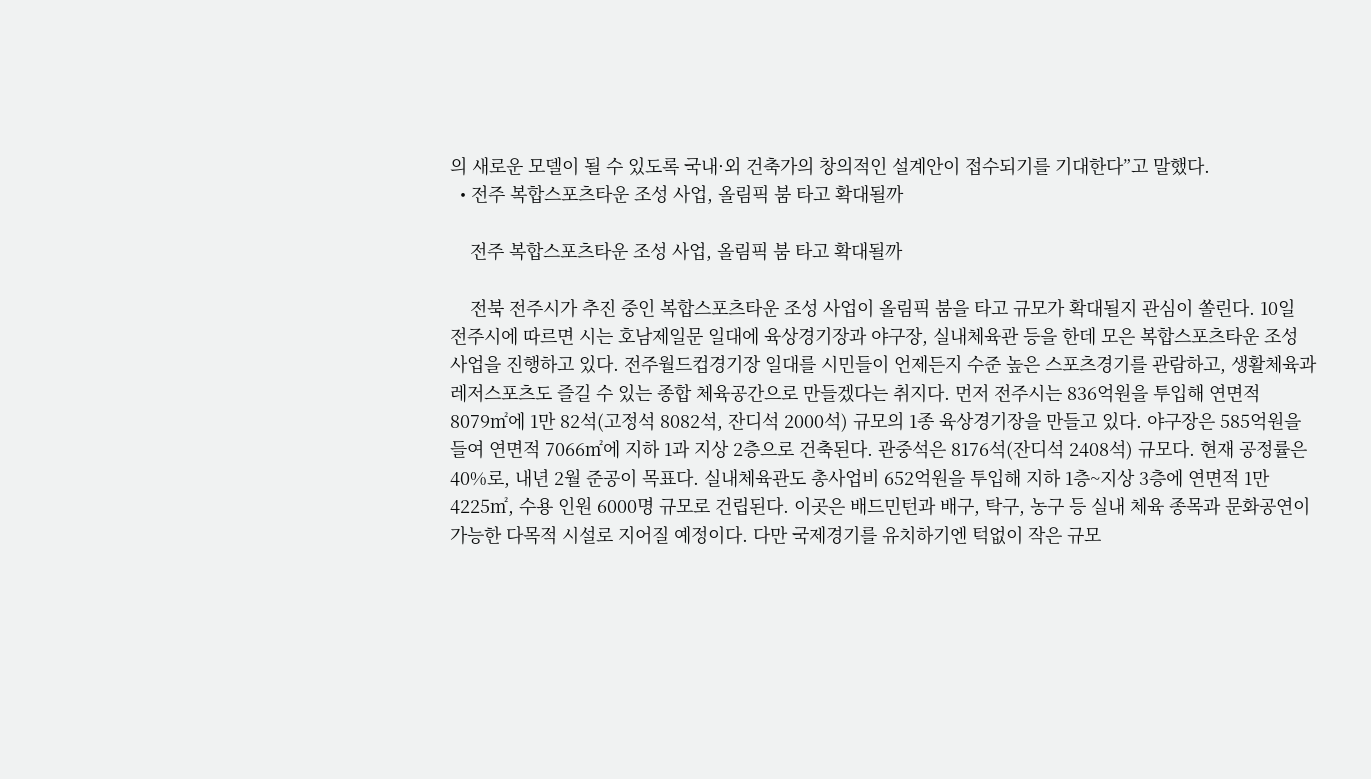의 새로운 모델이 될 수 있도록 국내·외 건축가의 창의적인 설계안이 접수되기를 기대한다”고 말했다.
  • 전주 복합스포츠타운 조성 사업, 올림픽 붐 타고 확대될까

    전주 복합스포츠타운 조성 사업, 올림픽 붐 타고 확대될까

    전북 전주시가 추진 중인 복합스포츠타운 조성 사업이 올림픽 붐을 타고 규모가 확대될지 관심이 쏠린다. 10일 전주시에 따르면 시는 호남제일문 일대에 육상경기장과 야구장, 실내체육관 등을 한데 모은 복합스포츠타운 조성 사업을 진행하고 있다. 전주월드컵경기장 일대를 시민들이 언제든지 수준 높은 스포츠경기를 관람하고, 생활체육과 레저스포츠도 즐길 수 있는 종합 체육공간으로 만들겠다는 취지다. 먼저 전주시는 836억원을 투입해 연면적 8079㎡에 1만 82석(고정석 8082석, 잔디석 2000석) 규모의 1종 육상경기장을 만들고 있다. 야구장은 585억원을 들여 연면적 7066㎡에 지하 1과 지상 2층으로 건축된다. 관중석은 8176석(잔디석 2408석) 규모다. 현재 공정률은 40%로, 내년 2월 준공이 목표다. 실내체육관도 총사업비 652억원을 투입해 지하 1층~지상 3층에 연면적 1만 4225㎡, 수용 인원 6000명 규모로 건립된다. 이곳은 배드민턴과 배구, 탁구, 농구 등 실내 체육 종목과 문화공연이 가능한 다목적 시설로 지어질 예정이다. 다만 국제경기를 유치하기엔 턱없이 작은 규모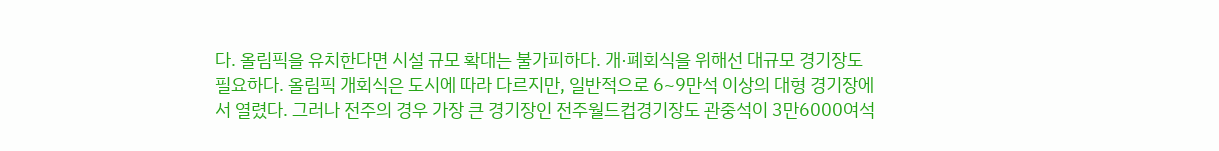다. 올림픽을 유치한다면 시설 규모 확대는 불가피하다. 개·폐회식을 위해선 대규모 경기장도 필요하다. 올림픽 개회식은 도시에 따라 다르지만, 일반적으로 6~9만석 이상의 대형 경기장에서 열렸다. 그러나 전주의 경우 가장 큰 경기장인 전주월드컵경기장도 관중석이 3만6000여석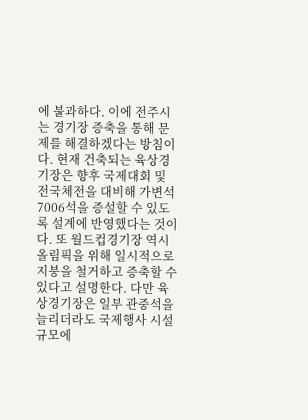에 불과하다. 이에 전주시는 경기장 증축을 통해 문제를 해결하겠다는 방침이다. 현재 건축되는 육상경기장은 향후 국제대회 및 전국체전을 대비해 가변석 7006석을 증설할 수 있도록 설계에 반영했다는 것이다. 또 월드컵경기장 역시 올림픽을 위해 일시적으로 지붕을 철거하고 증축할 수 있다고 설명한다. 다만 육상경기장은 일부 관중석을 늘리더라도 국제행사 시설 규모에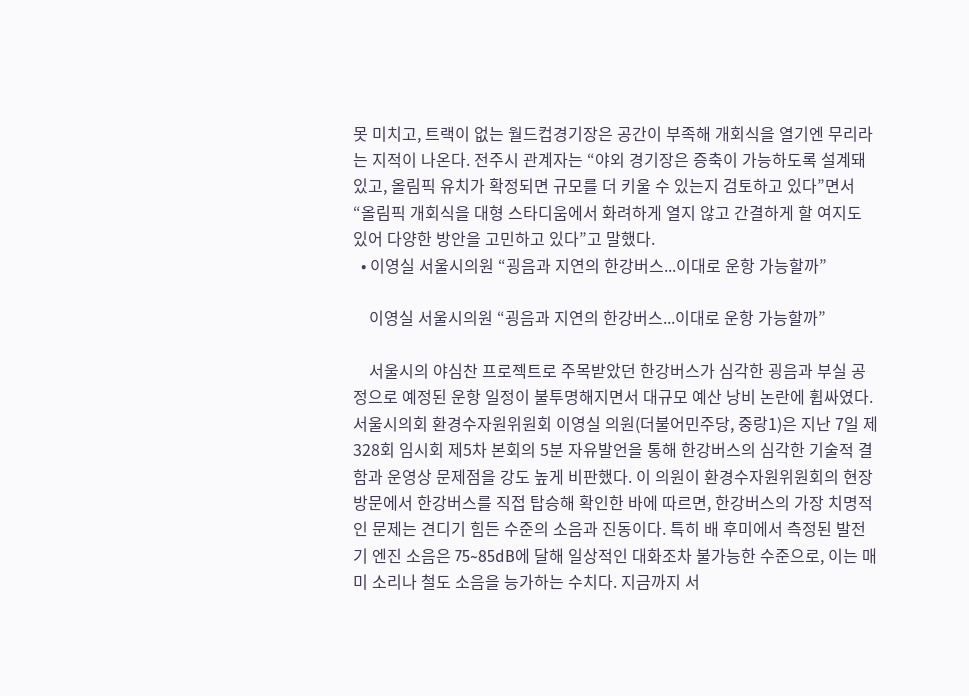못 미치고, 트랙이 없는 월드컵경기장은 공간이 부족해 개회식을 열기엔 무리라는 지적이 나온다. 전주시 관계자는 “야외 경기장은 증축이 가능하도록 설계돼 있고, 올림픽 유치가 확정되면 규모를 더 키울 수 있는지 검토하고 있다”면서 “올림픽 개회식을 대형 스타디움에서 화려하게 열지 않고 간결하게 할 여지도 있어 다양한 방안을 고민하고 있다”고 말했다.
  • 이영실 서울시의원 “굉음과 지연의 한강버스...이대로 운항 가능할까”

    이영실 서울시의원 “굉음과 지연의 한강버스...이대로 운항 가능할까”

    서울시의 야심찬 프로젝트로 주목받았던 한강버스가 심각한 굉음과 부실 공정으로 예정된 운항 일정이 불투명해지면서 대규모 예산 낭비 논란에 휩싸였다. 서울시의회 환경수자원위원회 이영실 의원(더불어민주당, 중랑1)은 지난 7일 제328회 임시회 제5차 본회의 5분 자유발언을 통해 한강버스의 심각한 기술적 결함과 운영상 문제점을 강도 높게 비판했다. 이 의원이 환경수자원위원회의 현장방문에서 한강버스를 직접 탑승해 확인한 바에 따르면, 한강버스의 가장 치명적인 문제는 견디기 힘든 수준의 소음과 진동이다. 특히 배 후미에서 측정된 발전기 엔진 소음은 75~85dB에 달해 일상적인 대화조차 불가능한 수준으로, 이는 매미 소리나 철도 소음을 능가하는 수치다. 지금까지 서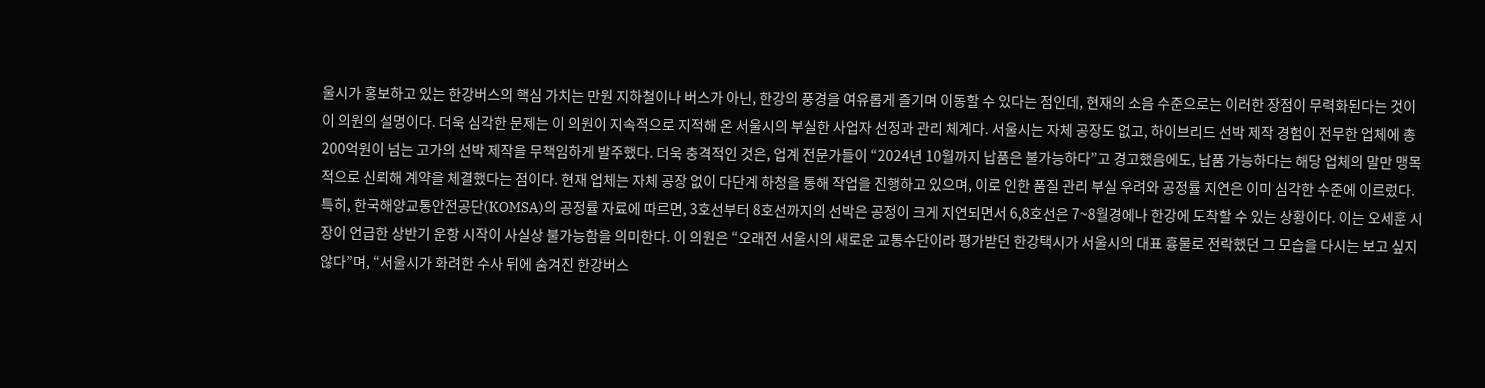울시가 홍보하고 있는 한강버스의 핵심 가치는 만원 지하철이나 버스가 아닌, 한강의 풍경을 여유롭게 즐기며 이동할 수 있다는 점인데, 현재의 소음 수준으로는 이러한 장점이 무력화된다는 것이 이 의원의 설명이다. 더욱 심각한 문제는 이 의원이 지속적으로 지적해 온 서울시의 부실한 사업자 선정과 관리 체계다. 서울시는 자체 공장도 없고, 하이브리드 선박 제작 경험이 전무한 업체에 총 200억원이 넘는 고가의 선박 제작을 무책임하게 발주했다. 더욱 충격적인 것은, 업계 전문가들이 “2024년 10월까지 납품은 불가능하다”고 경고했음에도, 납품 가능하다는 해당 업체의 말만 맹목적으로 신뢰해 계약을 체결했다는 점이다. 현재 업체는 자체 공장 없이 다단계 하청을 통해 작업을 진행하고 있으며, 이로 인한 품질 관리 부실 우려와 공정률 지연은 이미 심각한 수준에 이르렀다. 특히, 한국해양교통안전공단(KOMSA)의 공정률 자료에 따르면, 3호선부터 8호선까지의 선박은 공정이 크게 지연되면서 6,8호선은 7~8월경에나 한강에 도착할 수 있는 상황이다. 이는 오세훈 시장이 언급한 상반기 운항 시작이 사실상 불가능함을 의미한다. 이 의원은 “오래전 서울시의 새로운 교통수단이라 평가받던 한강택시가 서울시의 대표 흉물로 전락했던 그 모습을 다시는 보고 싶지 않다”며, “서울시가 화려한 수사 뒤에 숨겨진 한강버스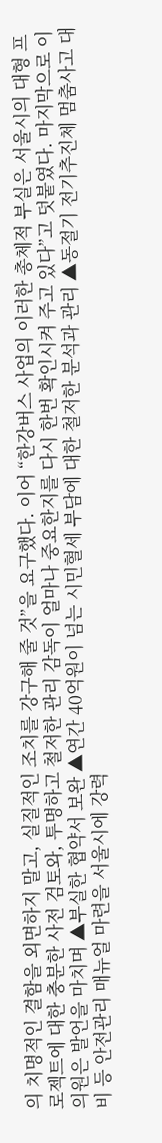의 치명적인 결함을 외면하지 말고, 실질적인 조치를 강구해 줄 것”을 요구했다. 이어 “한강버스 사업의 이러한 총체적 부실은 서울시의 대형 프로젝트에 대한 충분한 사전 검토와, 투명하고 철저한 관리 감독이 얼마나 중요한지를 다시 한번 확인시켜 주고 있다”고 덧붙였다. 마지막으로 이 의원은 발언을 마치며 ▲부실한 협약서 보완 ▲연간 40억원이 넘는 시민혈세 부담에 대한 철저한 분석과 관리 ▲동절기 전기추진체 멈춤사고 대비 등 안전관리 매뉴얼 마련을 서울시에 강력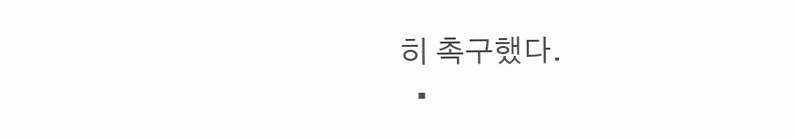히 촉구했다.
  •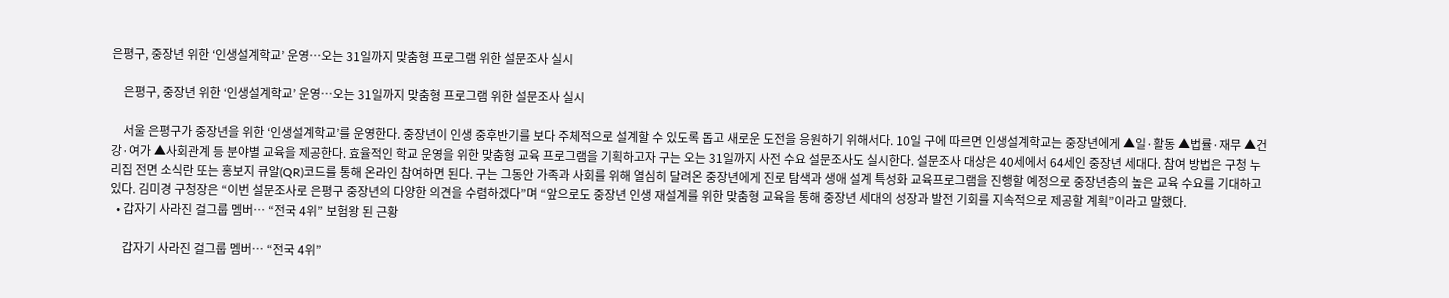은평구, 중장년 위한 ‘인생설계학교’ 운영…오는 31일까지 맞춤형 프로그램 위한 설문조사 실시

    은평구, 중장년 위한 ‘인생설계학교’ 운영…오는 31일까지 맞춤형 프로그램 위한 설문조사 실시

    서울 은평구가 중장년을 위한 ‘인생설계학교’를 운영한다. 중장년이 인생 중후반기를 보다 주체적으로 설계할 수 있도록 돕고 새로운 도전을 응원하기 위해서다. 10일 구에 따르면 인생설계학교는 중장년에게 ▲일·활동 ▲법률·재무 ▲건강·여가 ▲사회관계 등 분야별 교육을 제공한다. 효율적인 학교 운영을 위한 맞춤형 교육 프로그램을 기획하고자 구는 오는 31일까지 사전 수요 설문조사도 실시한다. 설문조사 대상은 40세에서 64세인 중장년 세대다. 참여 방법은 구청 누리집 전면 소식란 또는 홍보지 큐알(QR)코드를 통해 온라인 참여하면 된다. 구는 그동안 가족과 사회를 위해 열심히 달려온 중장년에게 진로 탐색과 생애 설계 특성화 교육프로그램을 진행할 예정으로 중장년층의 높은 교육 수요를 기대하고 있다. 김미경 구청장은 “이번 설문조사로 은평구 중장년의 다양한 의견을 수렴하겠다”며 “앞으로도 중장년 인생 재설계를 위한 맞춤형 교육을 통해 중장년 세대의 성장과 발전 기회를 지속적으로 제공할 계획”이라고 말했다.
  • 갑자기 사라진 걸그룹 멤버… “전국 4위” 보험왕 된 근황

    갑자기 사라진 걸그룹 멤버… “전국 4위”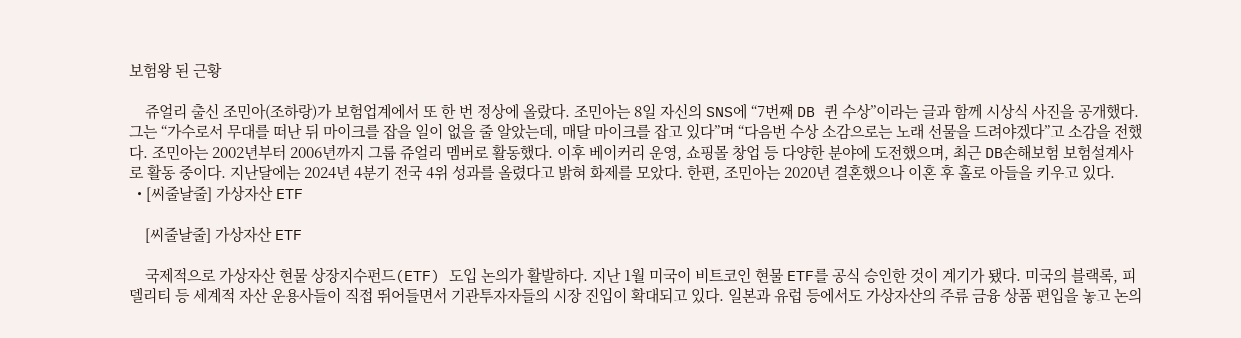보험왕 된 근황

    쥬얼리 출신 조민아(조하랑)가 보험업계에서 또 한 번 정상에 올랐다. 조민아는 8일 자신의 SNS에 “7번째 DB 퀸 수상”이라는 글과 함께 시상식 사진을 공개했다. 그는 “가수로서 무대를 떠난 뒤 마이크를 잡을 일이 없을 줄 알았는데, 매달 마이크를 잡고 있다”며 “다음번 수상 소감으로는 노래 선물을 드려야겠다”고 소감을 전했다. 조민아는 2002년부터 2006년까지 그룹 쥬얼리 멤버로 활동했다. 이후 베이커리 운영, 쇼핑몰 창업 등 다양한 분야에 도전했으며, 최근 DB손해보험 보험설계사로 활동 중이다. 지난달에는 2024년 4분기 전국 4위 성과를 올렸다고 밝혀 화제를 모았다. 한편, 조민아는 2020년 결혼했으나 이혼 후 홀로 아들을 키우고 있다.
  • [씨줄날줄] 가상자산 ETF

    [씨줄날줄] 가상자산 ETF

    국제적으로 가상자산 현물 상장지수펀드(ETF) 도입 논의가 활발하다. 지난 1월 미국이 비트코인 현물 ETF를 공식 승인한 것이 계기가 됐다. 미국의 블랙록, 피델리티 등 세계적 자산 운용사들이 직접 뛰어들면서 기관투자자들의 시장 진입이 확대되고 있다. 일본과 유럽 등에서도 가상자산의 주류 금융 상품 편입을 놓고 논의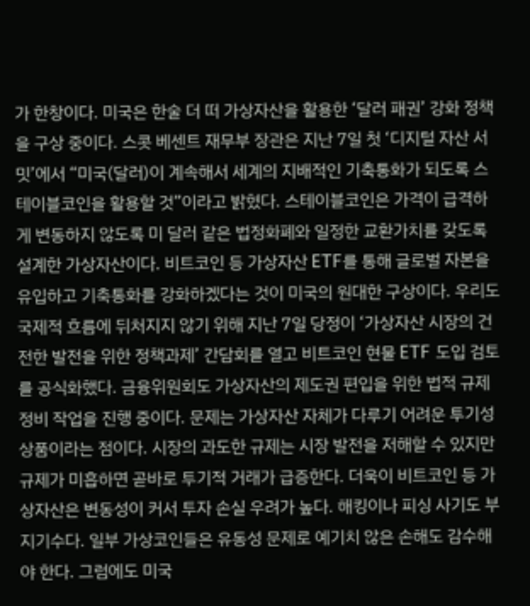가 한창이다. 미국은 한술 더 떠 가상자산을 활용한 ‘달러 패권’ 강화 정책을 구상 중이다. 스콧 베센트 재무부 장관은 지난 7일 첫 ‘디지털 자산 서밋’에서 “미국(달러)이 계속해서 세계의 지배적인 기축통화가 되도록 스테이블코인을 활용할 것”이라고 밝혔다. 스테이블코인은 가격이 급격하게 변동하지 않도록 미 달러 같은 법정화폐와 일정한 교환가치를 갖도록 설계한 가상자산이다. 비트코인 등 가상자산 ETF를 통해 글로벌 자본을 유입하고 기축통화를 강화하겠다는 것이 미국의 원대한 구상이다. 우리도 국제적 흐름에 뒤처지지 않기 위해 지난 7일 당정이 ‘가상자산 시장의 건전한 발전을 위한 정책과제’ 간담회를 열고 비트코인 현물 ETF 도입 검토를 공식화했다. 금융위원회도 가상자산의 제도권 편입을 위한 법적 규제 정비 작업을 진행 중이다. 문제는 가상자산 자체가 다루기 어려운 투기성 상품이라는 점이다. 시장의 과도한 규제는 시장 발전을 저해할 수 있지만 규제가 미흡하면 곧바로 투기적 거래가 급증한다. 더욱이 비트코인 등 가상자산은 변동성이 커서 투자 손실 우려가 높다. 해킹이나 피싱 사기도 부지기수다. 일부 가상코인들은 유동성 문제로 예기치 않은 손해도 감수해야 한다. 그럼에도 미국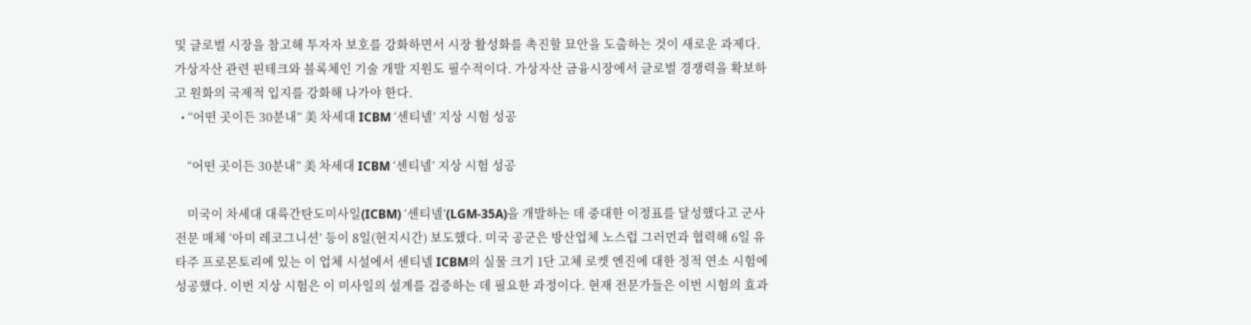및 글로벌 시장을 참고해 투자자 보호를 강화하면서 시장 활성화를 촉진할 묘안을 도출하는 것이 새로운 과제다. 가상자산 관련 핀테크와 블록체인 기술 개발 지원도 필수적이다. 가상자산 금융시장에서 글로벌 경쟁력을 확보하고 원화의 국제적 입지를 강화해 나가야 한다.
  • “어떤 곳이든 30분내” 美 차세대 ICBM ‘센티넬’ 지상 시험 성공

    “어떤 곳이든 30분내” 美 차세대 ICBM ‘센티넬’ 지상 시험 성공

    미국이 차세대 대륙간탄도미사일(ICBM) ‘센티넬’(LGM-35A)을 개발하는 데 중대한 이정표를 달성했다고 군사전문 매체 ‘아미 레코그니션’ 등이 8일(현지시간) 보도했다. 미국 공군은 방산업체 노스럽 그러먼과 협력해 6일 유타주 프로몬토리에 있는 이 업체 시설에서 센티넬 ICBM의 실물 크기 1단 고체 로켓 엔진에 대한 정적 연소 시험에 성공했다. 이번 지상 시험은 이 미사일의 설계를 검증하는 데 필요한 과정이다. 현재 전문가들은 이번 시험의 효과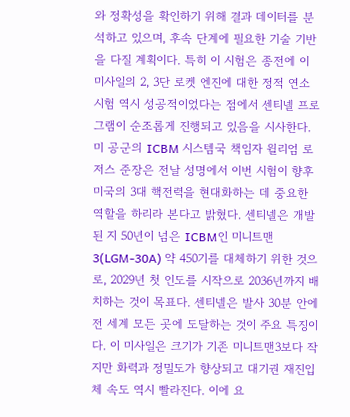와 정확성을 확인하기 위해 결과 데이터를 분석하고 있으며, 후속 단계에 필요한 기술 기반을 다질 계획이다. 특히 이 시험은 종전에 이 미사일의 2, 3단 로켓 엔진에 대한 정적 연소 시험 역시 성공적이었다는 점에서 센티넬 프로그램이 순조롭게 진행되고 있음을 시사한다. 미 공군의 ICBM 시스템국 책임자 윌리엄 로저스 준장은 전날 성명에서 이번 시험이 향후 미국의 3대 핵전력을 현대화하는 데 중요한 역할을 하리라 본다고 밝혔다. 센티넬은 개발된 지 50년이 넘은 ICBM인 미니트맨3(LGM-30A) 약 450기를 대체하기 위한 것으로, 2029년 첫 인도를 시작으로 2036년까지 배치하는 것이 목표다. 센티넬은 발사 30분 안에 전 세계 모든 곳에 도달하는 것이 주요 특징이다. 이 미사일은 크기가 기존 미니트맨3보다 작지만 화력과 정밀도가 향상되고 대기권 재진입체 속도 역시 빨라진다. 이에 요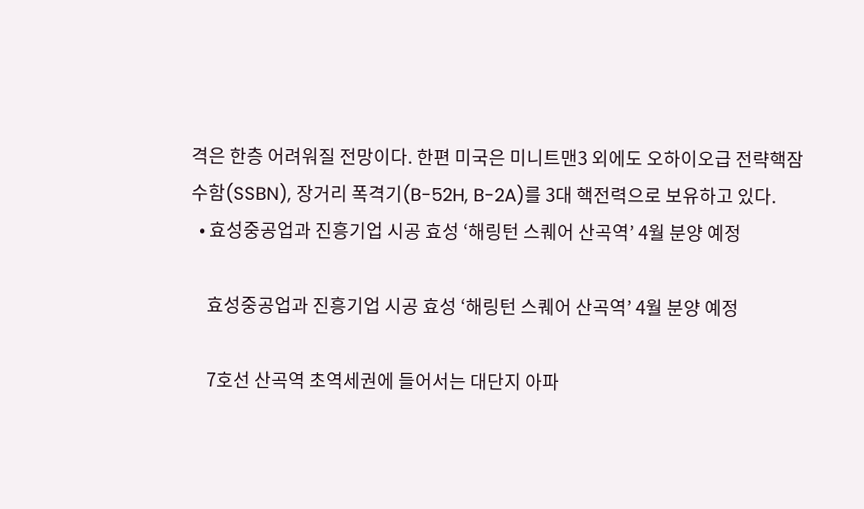격은 한층 어려워질 전망이다. 한편 미국은 미니트맨3 외에도 오하이오급 전략핵잠수함(SSBN), 장거리 폭격기(B-52H, B-2A)를 3대 핵전력으로 보유하고 있다.
  • 효성중공업과 진흥기업 시공 효성 ‘해링턴 스퀘어 산곡역’ 4월 분양 예정

    효성중공업과 진흥기업 시공 효성 ‘해링턴 스퀘어 산곡역’ 4월 분양 예정

    7호선 산곡역 초역세권에 들어서는 대단지 아파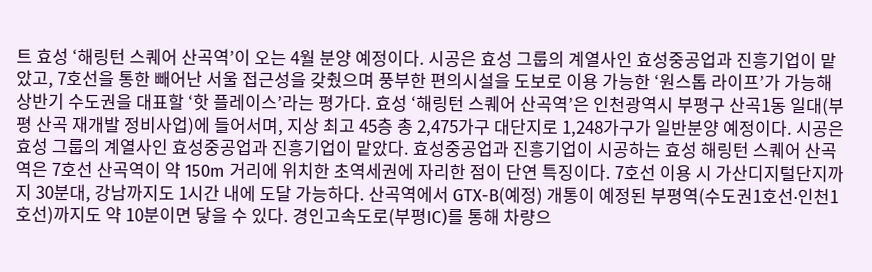트 효성 ‘해링턴 스퀘어 산곡역’이 오는 4월 분양 예정이다. 시공은 효성 그룹의 계열사인 효성중공업과 진흥기업이 맡았고, 7호선을 통한 빼어난 서울 접근성을 갖췄으며 풍부한 편의시설을 도보로 이용 가능한 ‘원스톱 라이프’가 가능해 상반기 수도권을 대표할 ‘핫 플레이스’라는 평가다. 효성 ‘해링턴 스퀘어 산곡역’은 인천광역시 부평구 산곡1동 일대(부평 산곡 재개발 정비사업)에 들어서며, 지상 최고 45층 총 2,475가구 대단지로 1,248가구가 일반분양 예정이다. 시공은 효성 그룹의 계열사인 효성중공업과 진흥기업이 맡았다. 효성중공업과 진흥기업이 시공하는 효성 해링턴 스퀘어 산곡역은 7호선 산곡역이 약 150m 거리에 위치한 초역세권에 자리한 점이 단연 특징이다. 7호선 이용 시 가산디지털단지까지 30분대, 강남까지도 1시간 내에 도달 가능하다. 산곡역에서 GTX-B(예정) 개통이 예정된 부평역(수도권1호선∙인천1호선)까지도 약 10분이면 닿을 수 있다. 경인고속도로(부평IC)를 통해 차량으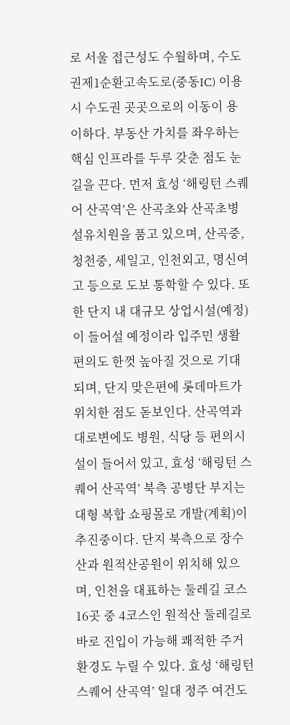로 서울 접근성도 수월하며, 수도권제1순환고속도로(중동IC) 이용 시 수도권 곳곳으로의 이동이 용이하다. 부동산 가치를 좌우하는 핵심 인프라를 두루 갖춘 점도 눈길을 끈다. 먼저 효성 ‘해링턴 스퀘어 산곡역’은 산곡초와 산곡초병설유치원을 품고 있으며, 산곡중, 청천중, 세일고, 인천외고, 명신여고 등으로 도보 통학할 수 있다. 또한 단지 내 대규모 상업시설(예정)이 들어설 예정이라 입주민 생활편의도 한껏 높아질 것으로 기대되며, 단지 맞은편에 롯데마트가 위치한 점도 돋보인다. 산곡역과 대로변에도 병원, 식당 등 편의시설이 들어서 있고, 효성 ‘해링턴 스퀘어 산곡역’ 북측 공병단 부지는 대형 복합 쇼핑몰로 개발(계획)이 추진중이다. 단지 북측으로 장수산과 원적산공원이 위치해 있으며, 인천을 대표하는 둘레길 코스 16곳 중 4코스인 원적산 둘레길로 바로 진입이 가능해 쾌적한 주거환경도 누릴 수 있다. 효성 ‘해링턴 스퀘어 산곡역’ 일대 정주 여건도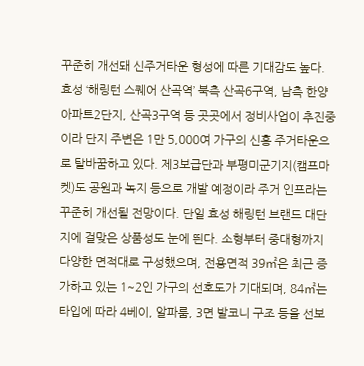꾸준히 개선돼 신주거타운 형성에 따른 기대감도 높다. 효성 ‘해링턴 스퀘어 산곡역’ 북측 산곡6구역, 남측 한양아파트2단지, 산곡3구역 등 곳곳에서 정비사업이 추진중이라 단지 주변은 1만 5,000여 가구의 신흥 주거타운으로 탈바꿈하고 있다. 제3보급단과 부평미군기지(캠프마켓)도 공원과 녹지 등으로 개발 예정이라 주거 인프라는 꾸준히 개선될 전망이다. 단일 효성 해링턴 브랜드 대단지에 걸맞은 상품성도 눈에 띈다. 소형부터 중대형까지 다양한 면적대로 구성했으며, 전용면적 39㎡은 최근 증가하고 있는 1~2인 가구의 선호도가 기대되며, 84㎡는 타입에 따라 4베이, 알파룸, 3면 발코니 구조 등을 선보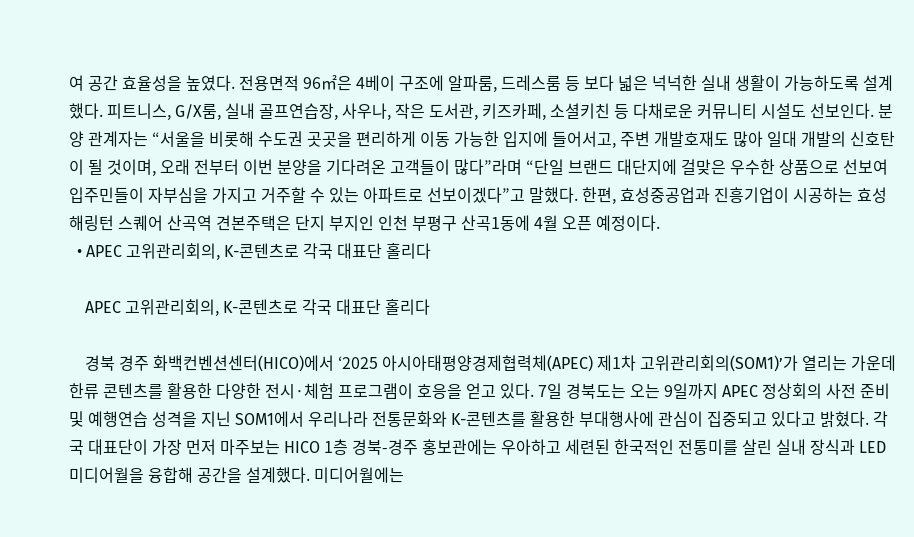여 공간 효율성을 높였다. 전용면적 96㎡은 4베이 구조에 알파룸, 드레스룸 등 보다 넓은 넉넉한 실내 생활이 가능하도록 설계했다. 피트니스, G/X룸, 실내 골프연습장, 사우나, 작은 도서관, 키즈카페, 소셜키친 등 다채로운 커뮤니티 시설도 선보인다. 분양 관계자는 “서울을 비롯해 수도권 곳곳을 편리하게 이동 가능한 입지에 들어서고, 주변 개발호재도 많아 일대 개발의 신호탄이 될 것이며, 오래 전부터 이번 분양을 기다려온 고객들이 많다”라며 “단일 브랜드 대단지에 걸맞은 우수한 상품으로 선보여 입주민들이 자부심을 가지고 거주할 수 있는 아파트로 선보이겠다”고 말했다. 한편, 효성중공업과 진흥기업이 시공하는 효성 해링턴 스퀘어 산곡역 견본주택은 단지 부지인 인천 부평구 산곡1동에 4월 오픈 예정이다.
  • APEC 고위관리회의, K-콘텐츠로 각국 대표단 홀리다

    APEC 고위관리회의, K-콘텐츠로 각국 대표단 홀리다

    경북 경주 화백컨벤션센터(HICO)에서 ‘2025 아시아태평양경제협력체(APEC) 제1차 고위관리회의(SOM1)’가 열리는 가운데 한류 콘텐츠를 활용한 다양한 전시·체험 프로그램이 호응을 얻고 있다. 7일 경북도는 오는 9일까지 APEC 정상회의 사전 준비 및 예행연습 성격을 지닌 SOM1에서 우리나라 전통문화와 K-콘텐츠를 활용한 부대행사에 관심이 집중되고 있다고 밝혔다. 각국 대표단이 가장 먼저 마주보는 HICO 1층 경북-경주 홍보관에는 우아하고 세련된 한국적인 전통미를 살린 실내 장식과 LED 미디어월을 융합해 공간을 설계했다. 미디어월에는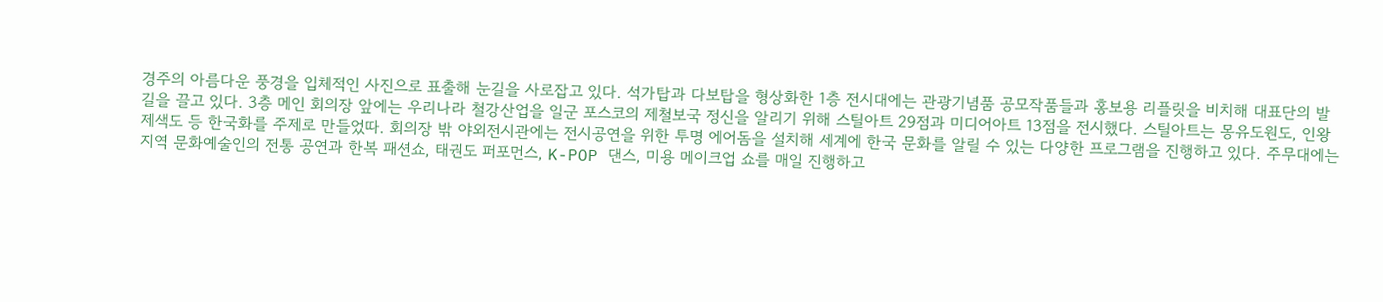경주의 아름다운 풍경을 입체적인 사진으로 표출해 눈길을 사로잡고 있다. 석가탑과 다보탑을 형상화한 1층 전시대에는 관광기념품 공모작품들과 홍보용 리플릿을 비치해 대표단의 발길을 끌고 있다. 3층 메인 회의장 앞에는 우리나라 철강산업을 일군 포스코의 제철보국 정신을 알리기 위해 스틸아트 29점과 미디어아트 13점을 전시했다. 스틸아트는 몽유도원도, 인왕제색도 등 한국화를 주제로 만들었따. 회의장 밖 야외전시관에는 전시공연을 위한 투명 에어돔을 설치해 세계에 한국 문화를 알릴 수 있는 다양한 프로그램을 진행하고 있다. 주무대에는 지역 문화예술인의 전통 공연과 한복 패션쇼, 태권도 퍼포먼스, K-POP 댄스, 미용 메이크업 쇼를 매일 진행하고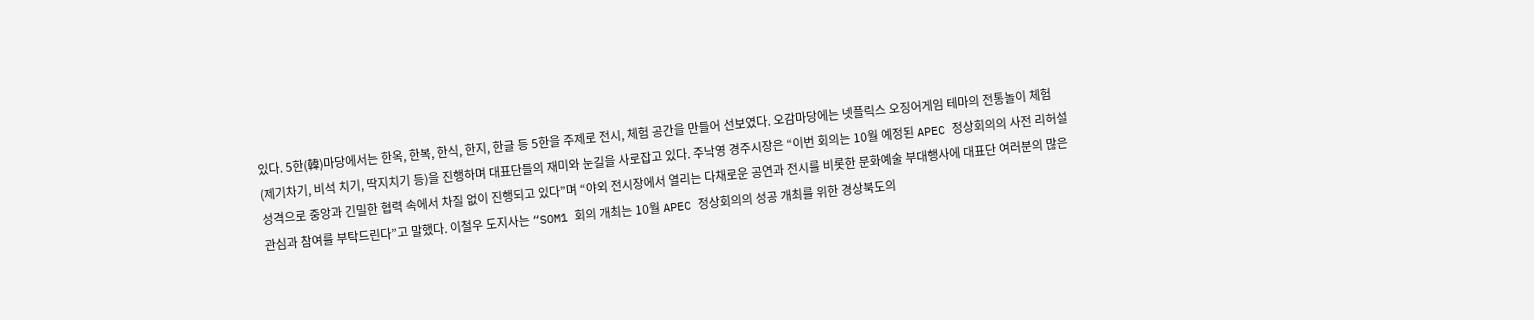있다. 5한(韓)마당에서는 한옥, 한복, 한식, 한지, 한글 등 5한을 주제로 전시, 체험 공간을 만들어 선보였다. 오감마당에는 넷플릭스 오징어게임 테마의 전통놀이 체험(제기차기, 비석 치기, 딱지치기 등)을 진행하며 대표단들의 재미와 눈길을 사로잡고 있다. 주낙영 경주시장은 “이번 회의는 10월 예정된 APEC 정상회의의 사전 리허설 성격으로 중앙과 긴밀한 협력 속에서 차질 없이 진행되고 있다”며 “야외 전시장에서 열리는 다채로운 공연과 전시를 비롯한 문화예술 부대행사에 대표단 여러분의 많은 관심과 참여를 부탁드린다”고 말했다. 이철우 도지사는 “SOM1 회의 개최는 10월 APEC 정상회의의 성공 개최를 위한 경상북도의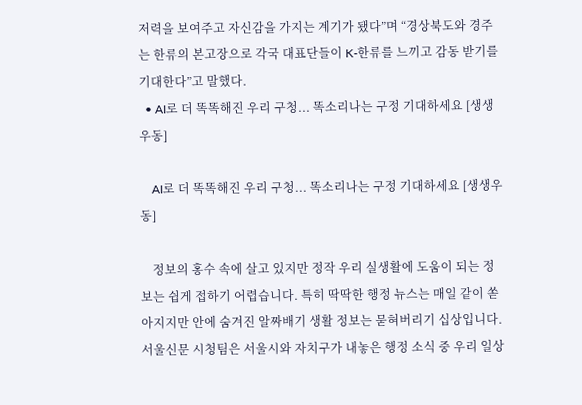저력을 보여주고 자신감을 가지는 계기가 됐다”며 “경상북도와 경주는 한류의 본고장으로 각국 대표단들이 K-한류를 느끼고 감동 받기를 기대한다”고 말했다.
  • AI로 더 똑똑해진 우리 구청... 똑소리나는 구정 기대하세요 [생생우동]

    AI로 더 똑똑해진 우리 구청... 똑소리나는 구정 기대하세요 [생생우동]

    정보의 홍수 속에 살고 있지만 정작 우리 실생활에 도움이 되는 정보는 쉽게 접하기 어렵습니다. 특히 딱딱한 행정 뉴스는 매일 같이 쏟아지지만 안에 숨겨진 알짜배기 생활 정보는 묻혀버리기 십상입니다. 서울신문 시청팀은 서울시와 자치구가 내놓은 행정 소식 중 우리 일상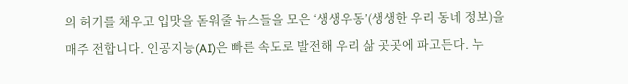의 허기를 채우고 입맛을 돋워줄 뉴스들을 모은 ‘생생우동’(생생한 우리 동네 정보)을 매주 전합니다. 인공지능(AI)은 빠른 속도로 발전해 우리 삶 곳곳에 파고든다. 누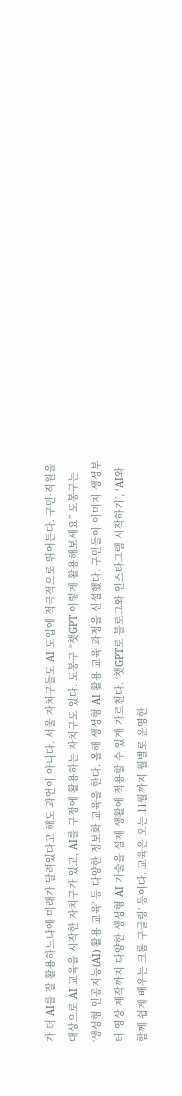가 더 AI를 잘 활용하느냐에 미래가 달려있다고 해도 과언이 아니다. 서울 자치구들도 AI 도입에 적극적으로 뛰어든다. 구민·직원을 대상으로 AI 교육을 시작한 자치구가 있고, AI를 구정에 활용하는 자치구도 있다. 도봉구 “챗GPT 이렇게 활용해보세요” 도봉구는 ‘생성형 인공지능(AI) 활용 교육’ 등 다양한 정보화 교육을 한다. 올해 생성형 AI 활용 교육 과정을 신설했다. 구민들이 이미지 생성부터 영상 제작까지 다양한 생성형 AI 기술을 실제 생활에 적용할 수 있게 가르친다. ‘챗GPT로 블로그와 인스타그램 시작하기’, ‘AI와 함께 쉽게 배우는 크롬 구글링’ 등이다. 교육은 오는 11월까지 월별로 운영한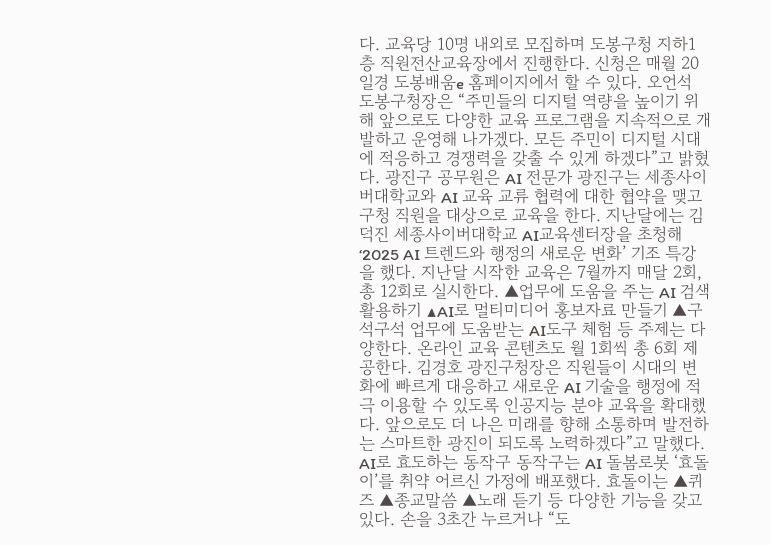다. 교육당 10명 내외로 모집하며 도봉구청 지하1층 직원전산교육장에서 진행한다. 신청은 매월 20일경 도봉배움e 홈페이지에서 할 수 있다. 오언석 도봉구청장은 “주민들의 디지털 역량을 높이기 위해 앞으로도 다양한 교육 프로그램을 지속적으로 개발하고 운영해 나가겠다. 모든 주민이 디지털 시대에 적응하고 경쟁력을 갖출 수 있게 하겠다”고 밝혔다. 광진구 공무원은 AI 전문가 광진구는 세종사이버대학교와 AI 교육 교류 협력에 대한 협약을 맺고 구청 직원을 대상으로 교육을 한다. 지난달에는 김덕진 세종사이버대학교 AI교육센터장을 초청해 ‘2025 AI 트렌드와 행정의 새로운 변화’ 기조 특강을 했다. 지난달 시작한 교육은 7월까지 매달 2회, 총 12회로 실시한다. ▲업무에 도움을 주는 AI 검색 활용하기 ▲AI로 멀티미디어 홍보자료 만들기 ▲구석구석 업무에 도움받는 AI도구 체험 등 주제는 다양한다. 온라인 교육 콘텐츠도 월 1회씩 총 6회 제공한다. 김경호 광진구청장은 직원들이 시대의 변화에 빠르게 대응하고 새로운 AI 기술을 행정에 적극 이용할 수 있도록 인공지능 분야 교육을 확대했다. 앞으로도 더 나은 미래를 향해 소통하며 발전하는 스마트한 광진이 되도록 노력하겠다”고 말했다. AI로 효도하는 동작구 동작구는 AI 돌봄로봇 ‘효돌이’를 취약 어르신 가정에 배포했다. 효돌이는 ▲퀴즈 ▲종교말씀 ▲노래 듣기 등 다양한 기능을 갖고 있다. 손을 3초간 누르거나 “도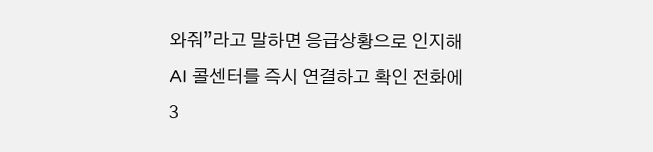와줘”라고 말하면 응급상황으로 인지해 AI 콜센터를 즉시 연결하고 확인 전화에 3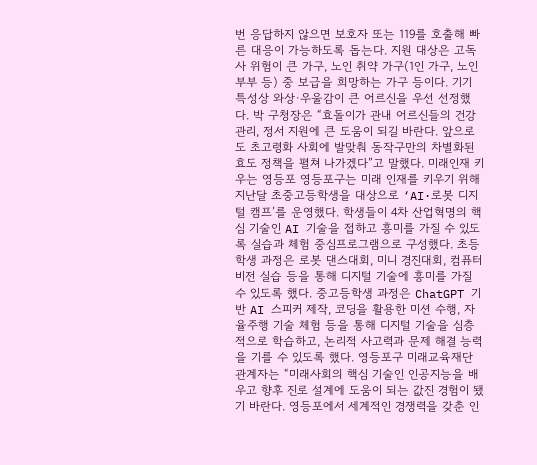번 응답하지 않으면 보호자 또는 119를 호출해 빠른 대응이 가능하도록 돕는다. 지원 대상은 고독사 위험이 큰 가구, 노인 취약 가구(1인 가구, 노인 부부 등) 중 보급을 희망하는 가구 등이다. 기기 특성상 와상·우울감이 큰 어르신을 우선 선정했다. 박 구청장은 “효돌이가 관내 어르신들의 건강 관리, 정서 지원에 큰 도움이 되길 바란다. 앞으로도 초고령화 사회에 발맞춰 동작구만의 차별화된 효도 정책을 펼쳐 나가겠다”고 말했다. 미래인재 키우는 영등포 영등포구는 미래 인재를 키우기 위해 지난달 초중고등학생을 대상으로 ‘AI·로봇 디지털 캠프’를 운영했다. 학생들이 4차 산업혁명의 핵심 기술인 AI 기술을 접하고 흥미를 가질 수 있도록 실습과 체험 중심프로그램으로 구성했다. 초등학생 과정은 로봇 댄스대회, 미니 경진대회, 컴퓨터 비전 실습 등을 통해 디지털 기술에 흥미를 가질 수 있도록 했다. 중고등학생 과정은 ChatGPT 기반 AI 스피커 제작, 코딩을 활용한 미션 수행, 자율주행 기술 체험 등을 통해 디지털 기술을 심층적으로 학습하고, 논리적 사고력과 문제 해결 능력을 기를 수 있도록 했다. 영등포구 미래교육재단 관계자는 “미래사회의 핵심 기술인 인공지능을 배우고 향후 진로 설계에 도움이 되는 값진 경험이 됐기 바란다. 영등포에서 세계적인 경쟁력을 갖춘 인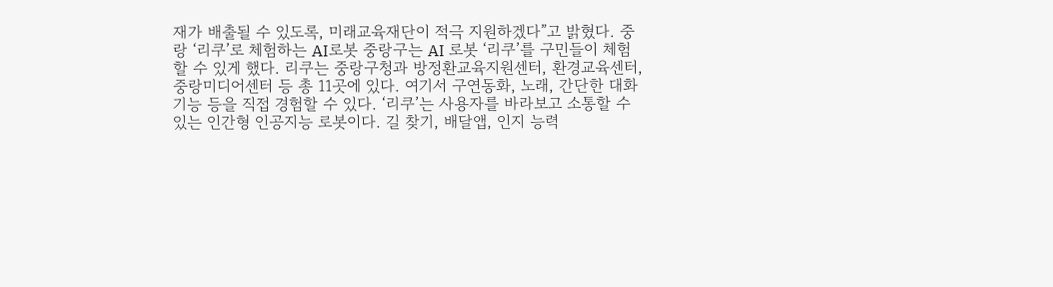재가 배출될 수 있도록, 미래교육재단이 적극 지원하겠다”고 밝혔다. 중랑 ‘리쿠’로 체험하는 AI로봇 중랑구는 AI 로봇 ‘리쿠’를 구민들이 체험할 수 있게 했다. 리쿠는 중랑구청과 방정환교육지원센터, 환경교육센터, 중랑미디어센터 등 총 11곳에 있다. 여기서 구연동화, 노래, 간단한 대화 기능 등을 직접 경험할 수 있다. ‘리쿠’는 사용자를 바라보고 소통할 수 있는 인간형 인공지능 로봇이다. 길 찾기, 배달앱, 인지 능력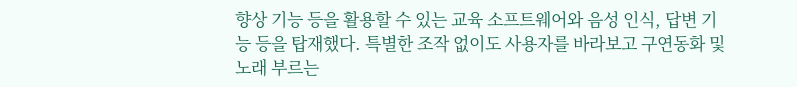향상 기능 등을 활용할 수 있는 교육 소프트웨어와 음성 인식, 답변 기능 등을 탑재했다. 특별한 조작 없이도 사용자를 바라보고 구연동화 및 노래 부르는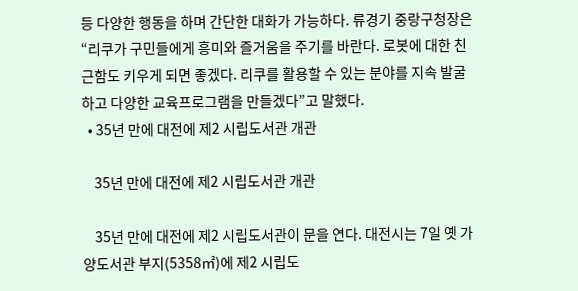등 다양한 행동을 하며 간단한 대화가 가능하다. 류경기 중랑구청장은 “리쿠가 구민들에게 흥미와 즐거움을 주기를 바란다. 로봇에 대한 친근함도 키우게 되면 좋겠다. 리쿠를 활용할 수 있는 분야를 지속 발굴하고 다양한 교육프로그램을 만들겠다”고 말했다.
  • 35년 만에 대전에 제2 시립도서관 개관

    35년 만에 대전에 제2 시립도서관 개관

    35년 만에 대전에 제2 시립도서관이 문을 연다. 대전시는 7일 옛 가양도서관 부지(5358㎡)에 제2 시립도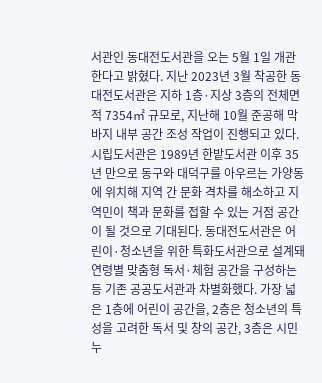서관인 동대전도서관을 오는 5월 1일 개관한다고 밝혔다. 지난 2023년 3월 착공한 동대전도서관은 지하 1층·지상 3층의 전체면적 7354㎡ 규모로, 지난해 10월 준공해 막바지 내부 공간 조성 작업이 진행되고 있다. 시립도서관은 1989년 한밭도서관 이후 35년 만으로 동구와 대덕구를 아우르는 가양동에 위치해 지역 간 문화 격차를 해소하고 지역민이 책과 문화를 접할 수 있는 거점 공간이 될 것으로 기대된다. 동대전도서관은 어린이·청소년을 위한 특화도서관으로 설계돼 연령별 맞춤형 독서·체험 공간을 구성하는 등 기존 공공도서관과 차별화했다. 가장 넓은 1층에 어린이 공간을, 2층은 청소년의 특성을 고려한 독서 및 창의 공간, 3층은 시민 누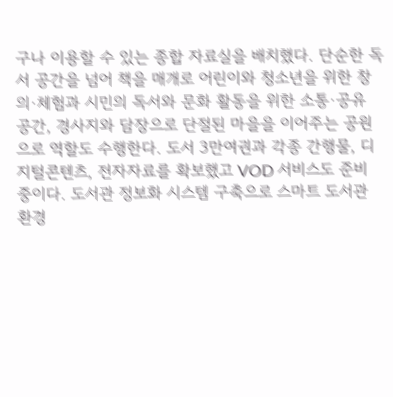구나 이용할 수 있는 종합 자료실을 배치했다. 단순한 독서 공간을 넘어 책을 매개로 어린이와 청소년을 위한 창의·체험과 시민의 독서와 문화 활동을 위한 소통·공유 공간, 경사지와 담장으로 단절된 마을을 이어주는 공원으로 역할도 수행한다. 도서 3만여권과 각종 간행물, 디지털콘텐츠, 전자자료를 확보했고 VOD 서비스도 준비 중이다. 도서관 정보화 시스템 구축으로 스마트 도서관 환경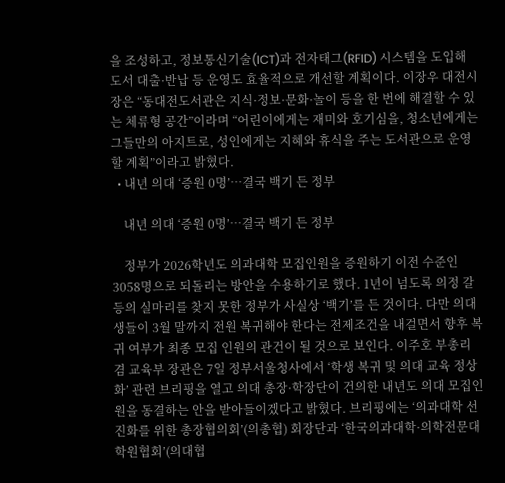을 조성하고, 정보통신기술(ICT)과 전자태그(RFID) 시스템을 도입해 도서 대출·반납 등 운영도 효율적으로 개선할 계획이다. 이장우 대전시장은 “동대전도서관은 지식·정보·문화·놀이 등을 한 번에 해결할 수 있는 체류형 공간”이라며 “어린이에게는 재미와 호기심을, 청소년에게는 그들만의 아지트로, 성인에게는 지혜와 휴식을 주는 도서관으로 운영할 계획”이라고 밝혔다.
  • 내년 의대 ‘증원 0명’…결국 백기 든 정부

    내년 의대 ‘증원 0명’…결국 백기 든 정부

    정부가 2026학년도 의과대학 모집인원을 증원하기 이전 수준인 3058명으로 되돌리는 방안을 수용하기로 했다. 1년이 넘도록 의정 갈등의 실마리를 찾지 못한 정부가 사실상 ‘백기’를 든 것이다. 다만 의대생들이 3월 말까지 전원 복귀해야 한다는 전제조건을 내걸면서 향후 복귀 여부가 최종 모집 인원의 관건이 될 것으로 보인다. 이주호 부총리 겸 교육부 장관은 7일 정부서울청사에서 ‘학생 복귀 및 의대 교육 정상화’ 관련 브리핑을 열고 의대 총장·학장단이 건의한 내년도 의대 모집인원을 동결하는 안을 받아들이겠다고 밝혔다. 브리핑에는 ‘의과대학 선진화를 위한 총장협의회’(의총협) 회장단과 ‘한국의과대학·의학전문대학원협회’(의대협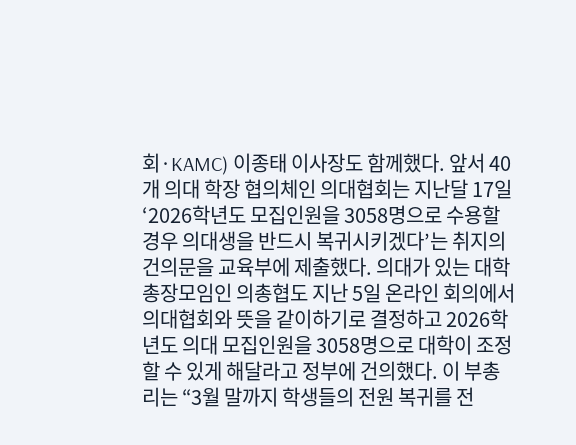회·KAMC) 이종태 이사장도 함께했다. 앞서 40개 의대 학장 협의체인 의대협회는 지난달 17일 ‘2026학년도 모집인원을 3058명으로 수용할 경우 의대생을 반드시 복귀시키겠다’는 취지의 건의문을 교육부에 제출했다. 의대가 있는 대학 총장모임인 의총협도 지난 5일 온라인 회의에서 의대협회와 뜻을 같이하기로 결정하고 2026학년도 의대 모집인원을 3058명으로 대학이 조정할 수 있게 해달라고 정부에 건의했다. 이 부총리는 “3월 말까지 학생들의 전원 복귀를 전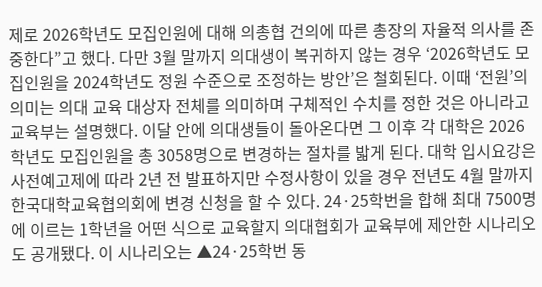제로 2026학년도 모집인원에 대해 의총협 건의에 따른 총장의 자율적 의사를 존중한다”고 했다. 다만 3월 말까지 의대생이 복귀하지 않는 경우 ‘2026학년도 모집인원을 2024학년도 정원 수준으로 조정하는 방안’은 철회된다. 이때 ‘전원’의 의미는 의대 교육 대상자 전체를 의미하며 구체적인 수치를 정한 것은 아니라고 교육부는 설명했다. 이달 안에 의대생들이 돌아온다면 그 이후 각 대학은 2026학년도 모집인원을 총 3058명으로 변경하는 절차를 밟게 된다. 대학 입시요강은 사전예고제에 따라 2년 전 발표하지만 수정사항이 있을 경우 전년도 4월 말까지 한국대학교육협의회에 변경 신청을 할 수 있다. 24·25학번을 합해 최대 7500명에 이르는 1학년을 어떤 식으로 교육할지 의대협회가 교육부에 제안한 시나리오도 공개됐다. 이 시나리오는 ▲24·25학번 동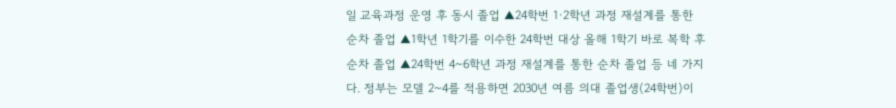일 교육과정 운영 후 동시 졸업 ▲24학번 1·2학년 과정 재설계를 통한 순차 졸업 ▲1학년 1학기를 이수한 24학번 대상 올해 1학기 바로 복학 후 순차 졸업 ▲24학번 4~6학년 과정 재설계를 통한 순차 졸업 등 네 가지다. 정부는 모델 2~4를 적용하면 2030년 여름 의대 졸업생(24학번)이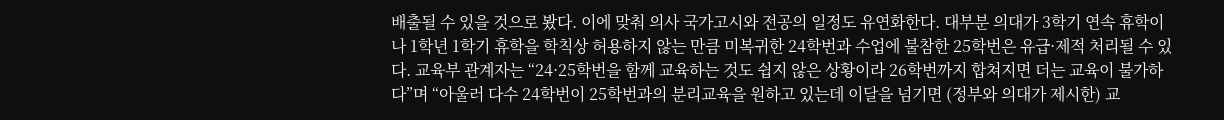배출될 수 있을 것으로 봤다. 이에 맞춰 의사 국가고시와 전공의 일정도 유연화한다. 대부분 의대가 3학기 연속 휴학이나 1학년 1학기 휴학을 학칙상 허용하지 않는 만큼 미복귀한 24학번과 수업에 불참한 25학번은 유급·제적 처리될 수 있다. 교육부 관계자는 “24·25학번을 함께 교육하는 것도 쉽지 않은 상황이라 26학번까지 합쳐지면 더는 교육이 불가하다”며 “아울러 다수 24학번이 25학번과의 분리교육을 원하고 있는데 이달을 넘기면 (정부와 의대가 제시한) 교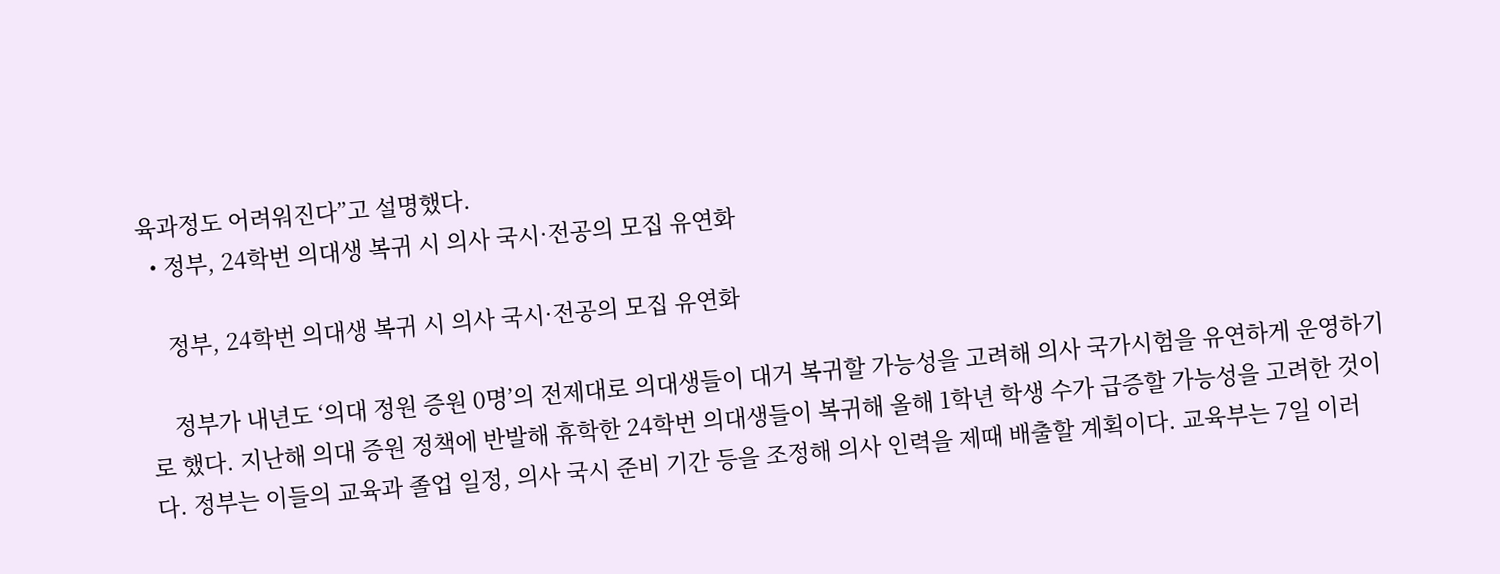육과정도 어려워진다”고 설명했다.
  • 정부, 24학번 의대생 복귀 시 의사 국시·전공의 모집 유연화

    정부, 24학번 의대생 복귀 시 의사 국시·전공의 모집 유연화

    정부가 내년도 ‘의대 정원 증원 0명’의 전제대로 의대생들이 대거 복귀할 가능성을 고려해 의사 국가시험을 유연하게 운영하기로 했다. 지난해 의대 증원 정책에 반발해 휴학한 24학번 의대생들이 복귀해 올해 1학년 학생 수가 급증할 가능성을 고려한 것이다. 정부는 이들의 교육과 졸업 일정, 의사 국시 준비 기간 등을 조정해 의사 인력을 제때 배출할 계획이다. 교육부는 7일 이러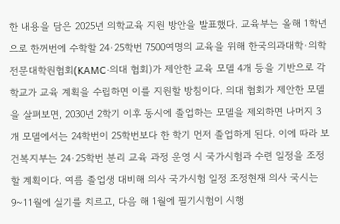한 내용을 담은 2025년 의학교육 지원 방안을 발표했다. 교육부는 올해 1학년으로 한꺼번에 수학할 24·25학번 7500여명의 교육을 위해 한국의과대학·의학전문대학원협회(KAMC·의대 협회)가 제안한 교육 모델 4개 등을 기반으로 각 학교가 교육 계획을 수립하면 이를 지원할 방침이다. 의대 협회가 제안한 모델을 살펴보면, 2030년 2학기 이후 동시에 졸업하는 모델을 제외하면 나머지 3개 모델에서는 24학번이 25학번보다 한 학기 먼저 졸업하게 된다. 이에 따라 보건복지부는 24·25학번 분리 교육 과정 운영 시 국가시험과 수련 일정을 조정할 계획이다. 여름 졸업생 대비해 의사 국가시험 일정 조정현재 의사 국시는 9~11월에 실기를 치르고, 다음 해 1월에 필기시험이 시행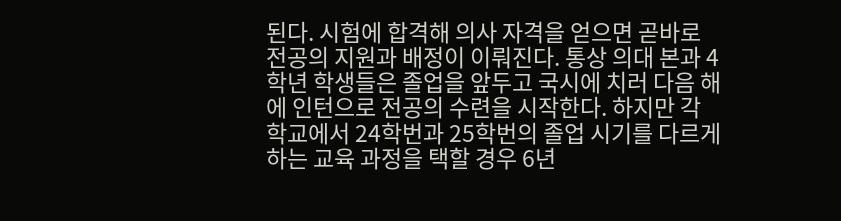된다. 시험에 합격해 의사 자격을 얻으면 곧바로 전공의 지원과 배정이 이뤄진다. 통상 의대 본과 4학년 학생들은 졸업을 앞두고 국시에 치러 다음 해에 인턴으로 전공의 수련을 시작한다. 하지만 각 학교에서 24학번과 25학번의 졸업 시기를 다르게 하는 교육 과정을 택할 경우 6년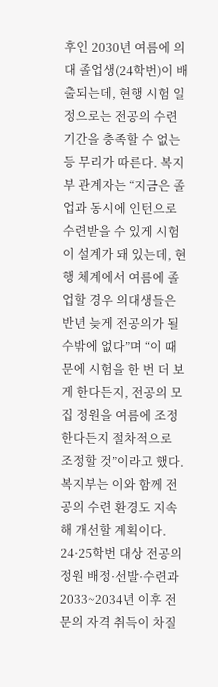후인 2030년 여름에 의대 졸업생(24학번)이 배출되는데, 현행 시험 일정으로는 전공의 수련 기간을 충족할 수 없는 등 무리가 따른다. 복지부 관계자는 “지금은 졸업과 동시에 인턴으로 수련받을 수 있게 시험이 설계가 돼 있는데, 현행 체계에서 여름에 졸업할 경우 의대생들은 반년 늦게 전공의가 될 수밖에 없다”며 “이 때문에 시험을 한 번 더 보게 한다든지, 전공의 모집 정원을 여름에 조정한다든지 절차적으로 조정할 것”이라고 했다. 복지부는 이와 함께 전공의 수련 환경도 지속해 개선할 계획이다. 24·25학번 대상 전공의 정원 배정·선발·수련과 2033~2034년 이후 전문의 자격 취득이 차질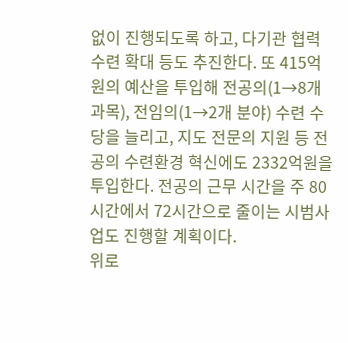없이 진행되도록 하고, 다기관 협력 수련 확대 등도 추진한다. 또 415억원의 예산을 투입해 전공의(1→8개 과목), 전임의(1→2개 분야) 수련 수당을 늘리고, 지도 전문의 지원 등 전공의 수련환경 혁신에도 2332억원을 투입한다. 전공의 근무 시간을 주 80시간에서 72시간으로 줄이는 시범사업도 진행할 계획이다.
위로